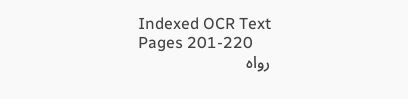Indexed OCR Text
Pages 201-220
رواه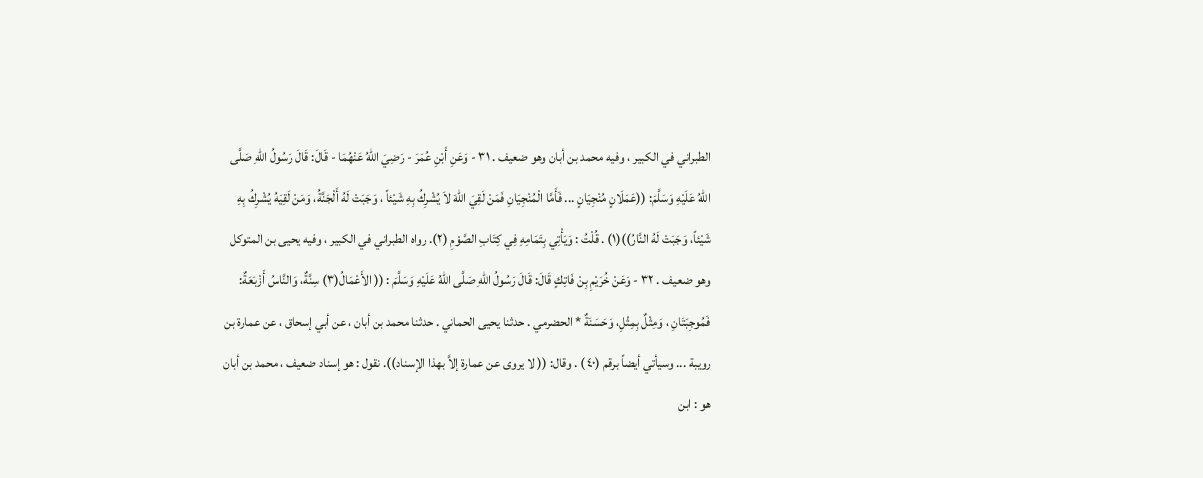الطبراني في الكبير ، وفيه محمد بن أبان وهو ضعيف . ٣١ - وَعَنِ أَبْنِ عُمَرَ - رَضِيَ اللهُ عَنْهُمَا - قَالَ: قَالَ رَسُولُ اللهِ صَلَّى اللهُ عَلَيْهِ وَسَلَّمَ: ((عَمَلَانٍ مُنْجِيَانٍ ... فَأَمَّا الْمُنْجِيَانِ فَمَنْ لَقِيَ اللهَ لاَ يُشْرِكُ بِهِ شَيْئاً ، وَجَبَتْ لَهُ أَلْجَنَّةُ، وَمَنْ لَقِيَهُ يُشْرِكُ بِهِ شَيْئاً، وَجَبَتْ لَهُ النَّارُ))(١) . قُلْتُ : وَيَأْتِي بِتَمَامِهِ فِي كِتَابِ الصَّوْمِ (٢). رواه الطبراني في الكبير ، وفيه يحيى بن المتوكل وهو ضعيف . ٣٢ - وَعَنْ خُرَيْمِ بِنْ فَاتِكٍ قَالَ: قَالَ رَسُولُ اللهِ صَلَّى اللهُ عَلَيْهِ وَسَلَّمَ : (( الأَعْمَالُ(٣) سِنَّةٌ، وَالنَّاسُ أَزْبَعَةٌ: فَمُوجِبَتَانِ ، وَمِثْلٌ بِمِثْلِ، وَحَسَنَةٌ * الحضرمي . حدثنا يحيى الحماني . حدثنا محمد بن أبان ، عن أبي إسحاق ، عن عمارة بن رويبة ... وسيأتي أيضاً برقم (٤٠ ) . وقال: (( لا يروى عن عمارة إلاَّ بهذا الإسناد)). نقول : هو إسناد ضعيف ، محمد بن أبان هو : ابن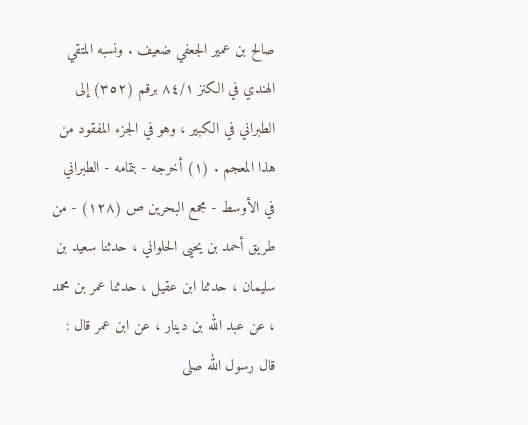صالح بن عمير الجعفي ضعيف . ونسبه المتقي الهندي في الكنز ٨٤/١ برقم (٣٥٢) إلى الطبراني في الكبير ، وهو في الجزء المفقود من هذا المعجم . (١) أخرجه - بتمامه - الطبراني في الأوسط - مجمع البحرين ص (١٢٨) - من طريق أحمد بن يحيى الحلواني ، حدثنا سعيد بن سليمان ، حدثنا ابن عقيل ، حدثنا عمر بن محمد ، عن عبد الله بن دينار ، عن ابن عمر قال : قال رسول الله صلى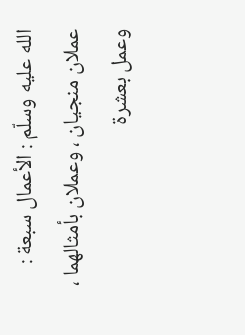الله عليه وسلّم : الأعمال سبعة : عملان منجيان ، وعملان بأمثالهما ، وعمل بعشرة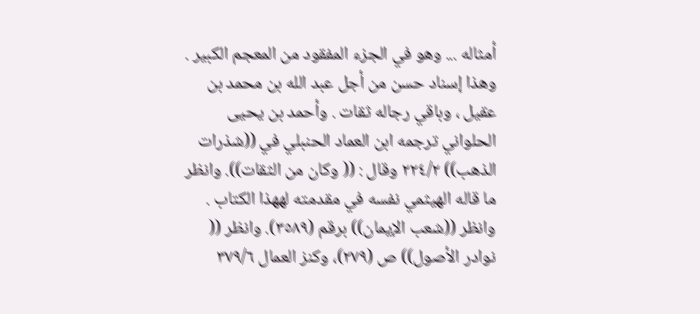أمثاله ... وهو في الجزء المفقود من المعجم الكبير . وهذا إسناد حسن من أجل عبد الله بن محمد بن عقيل ، وباقي رجاله ثقات . وأحمد بن يحيى الحلواني ترجمه ابن العماد الحنبلي في ((شذرات الذهب)) ٢٢٤/٢ وقال : (( وكان من الثقات)). وانظر ما قاله الهيثمي نفسه في مقدمته لههذا الكتاب . وانظر ((شعب الإيمان)) برقم (٣٥٨٩). وانظر (( نوادر الأصول)) ص (٢٧٩)، وكنز العمال ٣٧٩/٦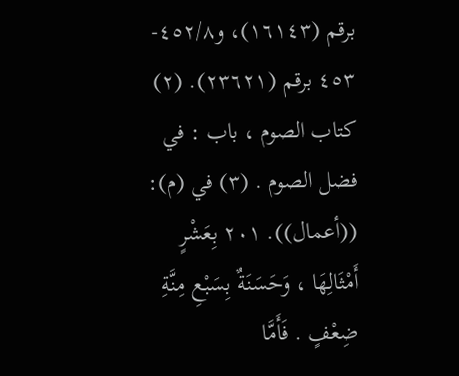برقم (١٦١٤٣)، و٤٥٢/٨- ٤٥٣ برقم (٢٣٦٢١). (٢) كتاب الصوم ، باب : في فضل الصوم . (٣) في (م): ((أعمال)). ٢٠١ بِعَشْرٍ أَمْثَالِهَا ، وَحَسَنَةٌ بِسَبْعِ مِنَّةِ ضِعْفٍ . فَأَمَّا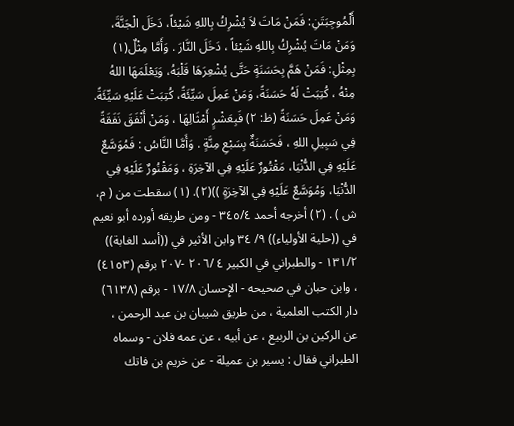أَلْمُوجِبَتَنِ: فَمَنْ مَاتَ لاَ يُشْرِكُ بِاللهِ شَيْئاً، دَخَلَ الْجَنَّةَ، وَمَنْ مَاتَ يُشْرِكُ بِاللهِ شَيْئاً ، دَخَلَ النَّارَ . وَأَمَّا مِثْلٌ(١) بِمِثْلِ: فَمَنْ هَمَّ بِحَسَنَةٍ حَتَّى يُشْعِرَهَا قَلْبَهُ، وَيَعْلَمَهَا اللهُ مِنْهُ ، كُتِبَتْ لَهُ حَسَنَةً، وَمَنْ عَمِلَ سَيِّئَةً، كُتِبَتْ عَلَيْهِ سَيِّئَةً. وَمَنْ عَمِلَ حَسَنَةً (ظ: ٢) فَبِعَشْرٍ أَمْثَالِهَا ، وَمَنْ أَنْفَقَ نَفَقَةً فِي سَبِيلِ اللهِ ، فَحَسَنَةٌ بِسَبْعِ مِنَّةٍ . وَأَمَّا النَّاسُ : فَمُوَسَّعٌ عَلَيْهِ فِي الدُّنْيَا، مَقْتُورٌ عَلَيْهِ فِي الآخِرَةِ ، وَمَقْنُورٌ عَلَيْهِ فِي الدُّنْيَا، وَمُوَسَّعٌ عَلَيْهِ فِي الآخِرَةٍ ))(٢). (١) سقطت من ( م، ش ) . (٢) أخرجه أحمد ٣٤٥/٤ - ومن طريقه أورده أبو نعيم في ((حلية الأولياء)) ٩/ ٣٤ وابن الأثير في ((أسد الغابة)) ١٣١/٢ - والطبراني في الكبير ٤ /٢٠٦ -٢٠٧ برقم (٤١٥٣) ، وابن حبان في صحيحه - الإِحسان ١٧/٨ - برقم (٦١٣٨) دار الكتب العلمية ، من طريق شيبان بن عبد الرحمن ، عن الركين بن الربيع ، عن أبيه ، عن عمه فلان - وسماه الطبراني فقال : يسير بن عميلة - عن خريم بن فاتك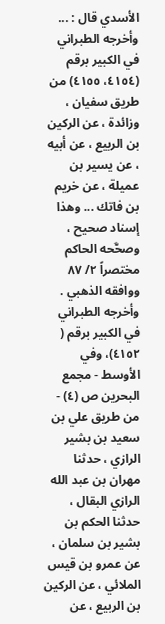الأسدي قال : ... وأخرجه الطبراني في الكبير برقم (٤١٥٤، ٤١٥٥) من طريق سفيان ، وزائدة ، عن الركين بن الربيع ، عن أبيه ، عن يسير بن عميلة ، عن خريم بن فاتك ... وهذا إسناد صحيح ، وصحَّحه الحاكم مختصراً ٢/ ٨٧ ووافقه الذهبي . وأخرجه الطبراني في الكبير برقم ( ٤١٥٢)، وفي الأوسط - مجمع البحرين ص (٤) - من طريق علي بن سعيد بن بشير الرازي ، حدثنا مهران بن عبد الله الرازي البقال ، حدثنا الحكم بن بشير بن سلمان ، عن عمرو بن قيس الملائي ، عن الركين بن الربيع ، عن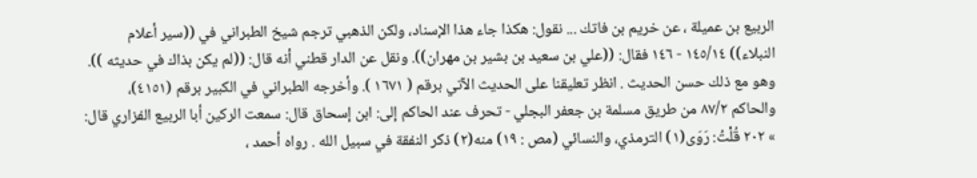الربيع بن عميلة ، عن خريم بن فاتك ... نقول: هكذا جاء هذا الإسناد، ولكن الذهبي ترجم شيخ الطبراني في ((سير أعلام النبلاء)) ١٤٥/١٤ - ١٤٦ فقال: ((علي بن سعيد بن بشير بن مهران)). ونقل عن الدار قطني أنه قال: ((لم يكن بذاك في حديثه )). وهو مع ذلك حسن الحديث . انظر تعليقنا على الحديث الآتي برقم ( ١٦٧١ ). وأخرجه الطبراني في الكبير برقم (٤١٥١)، والحاكم ٨٧/٢ من طريق مسلمة بن جعفر البجلي - تحرف عند الحاكم إلى: ابن إسحاق قال: سمعت الركين أبا الربيع الفزاري قال: » ٢٠٢ قُلْتُ: رَوَى(١) الترمذي، والنسائي (مص : ١٩) منه(٢) ذكر النفقة في سبيل الله . رواه أحمد ،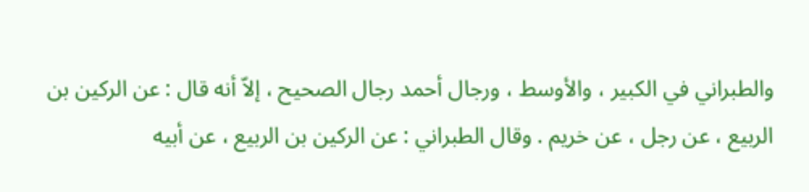والطبراني في الكبير ، والأوسط ، ورجال أحمد رجال الصحيح ، إلاّ أنه قال : عن الركين بن الربيع ، عن رجل ، عن خريم . وقال الطبراني : عن الركين بن الربيع ، عن أبيه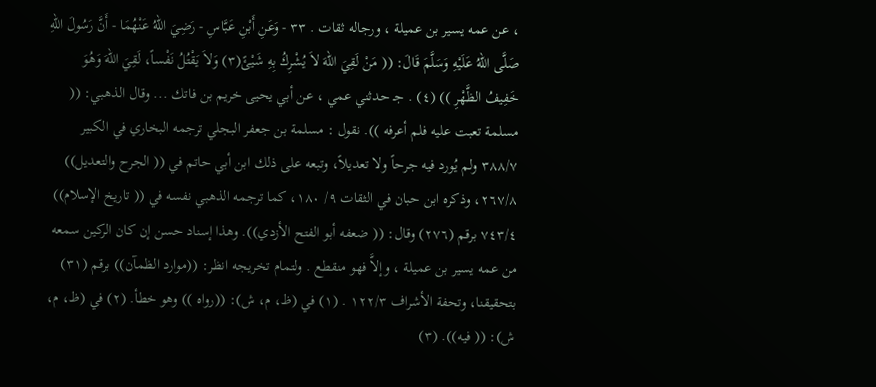، عن عمه يسير بن عميلة ، ورجاله ثقات . ٣٣ - وَعَنِ أَبْنِ عَبَّاسِ - رَضِيَ اللهُ عَنْهُمَا - أَنَّ رَسُولَ اللهِ صَلَّى اللهُ عَلَيْهِ وَسَلَّمَ قَالَ: (( مَنْ لَقِيَ اللهَ لاَ يُشْرِكُ بِهِ شَيْئً(٣) وَلاَ يَقْتُلُ نَفْساً، لَقِيَ اللهَ وَهُوَ خَفِيفُ الظَّهْرِ )) (٤) . جـ حدثني عمي ، عن أبي يحيى خريم بن فاتك ... وقال الذهبي: (( مسلمة تعبت عليه فلم أعرفه )). نقول : مسلمة بن جعفر البجلي ترجمه البخاري في الكبير ٣٨٨/٧ ولم يُورد فيه جرحاً ولا تعديلاً، وتبعه على ذلك ابن أبي حاتم في (( الجرح والتعديل)) ٢٦٧/٨، وذكره ابن حبان في الثقات ٩/ ١٨٠، كما ترجمه الذهبي نفسه في (( تاريخ الإسلام)) ٧٤٣/٤ برقم (٢٧٦) وقال: (( ضعفه أبو الفتح الأزدي)). وهذا إسناد حسن إن كان الركين سمعه من عمه يسير بن عميلة ، وإلاَّ فهو منقطع . ولتمام تخريجه انظر: ((موارد الظمآن)) برقم (٣١) بتحقيقنا، وتحفة الأشراف ١٢٢/٣ . (١) في (ظ، م، ش): ((رواه )) وهو خطأ. (٢) في (ظ، م، ش): (( فيه)). (٣)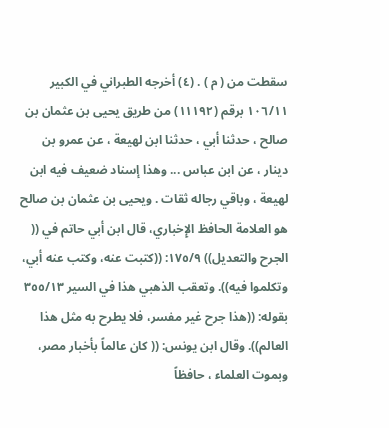سقطت من ( م ) . (٤) أخرجه الطبراني في الكبير ١٠٦/١١ برقم (١١١٩٢) من طريق يحيى بن عثمان بن صالح ، حدثنا أبي ، حدثنا ابن لهيعة ، عن عمرو بن دينار ، عن ابن عباس ... وهذا إسناد ضعيف فيه ابن لهيعة ، وباقي رجاله ثقات . ويحيى بن عثمان بن صالح هو العلامة الحافظ الإِخباري، قال ابن أبي حاتم في (( الجرح والتعديل)) ١٧٥/٩: ((كتبت عنه، وكتب عنه أبي، وتكلموا فيه)). وتعقب الذهبي هذا في السير ٣٥٥/١٣ بقوله: ((هذا جرح غير مفسر، فلا يطرح به مثل هذا العالم)). وقال ابن يونس: (( كان عالماً بأخبار مصر، وبموت العلماء ، حافظاً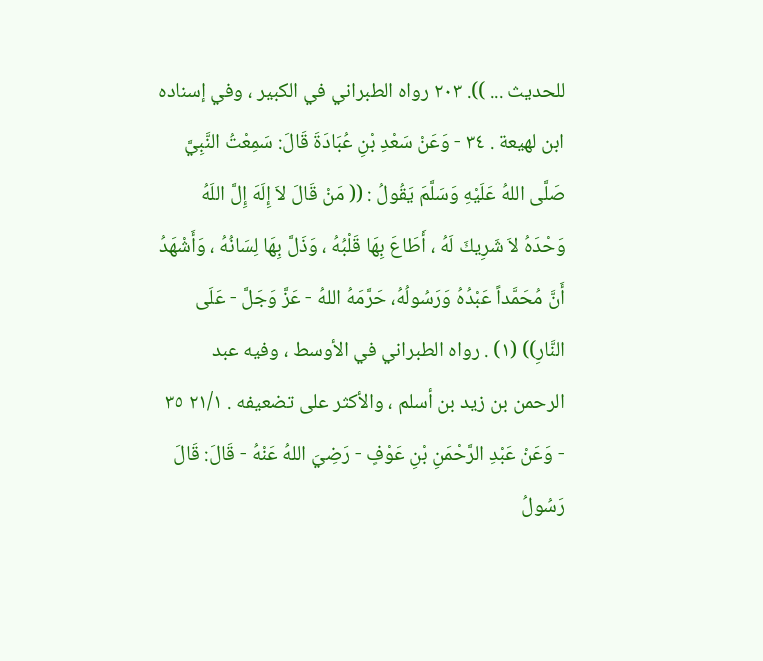للحديث ... )). ٢٠٣ رواه الطبراني في الكبير ، وفي إسناده ابن لهيعة . ٣٤ - وَعَنْ سَعْدِ بْنِ عُبَادَةَ قَالَ: سَمِعْتُ النَّبِيَّ صَلَّى اللهُ عَلَيْهِ وَسَلَّمَ يَقُولُ : (( مَنْ قَالَ لاَ إِلَهَ إِلَّ اللَهُ وَحْدَهُ لاَ شَرِيكَ لَهُ ، أَطَاعَ بِهَا قَلْبُهُ ، وَذَلَّ بِهَا لِسَانُهُ ، وَأَشْهَدُ أَنَّ مُحَمَّداً عَبْدُهُ وَرَسُولُهُ، حَرَّمَهُ اللهُ - عَزَّ وَجَلَّ - عَلَى النَّارِ)) (١) . رواه الطبراني في الأوسط ، وفيه عبد الرحمن بن زيد بن أسلم ، والأكثر على تضعيفه . ٢١/١ ٣٥ - وَعَنْ عَبْدِ الرَّحْمَنِ بْنِ عَوْفٍ - رَضِيَ اللهُ عَنْهُ - قَالَ: قَالَ رَسُولُ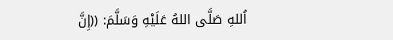اُللهِ صَلَّى اللهُ عَلَيْهِ وَسَلَّمَ: ((إِنَّ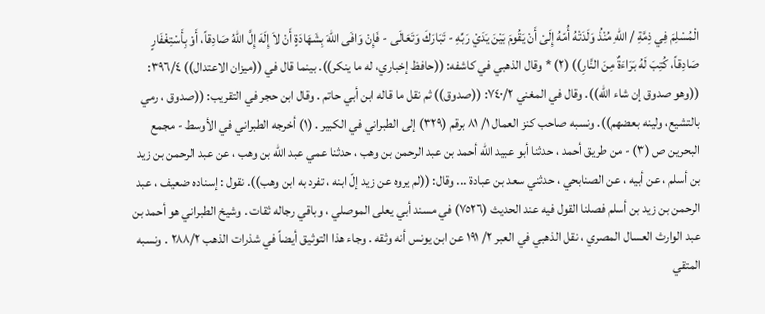الْمُسْلِمَ فِي ذِمَّةِ / اللهِ مُنْذُ وَلَدَتْهُ أُمّهُ إِلَىْ أَنْ يَقُومَ بَيْنَ يَدَيْ رَبِّهِ - تَبَارَكَ وَتَعَالَى - فَإِنْ وَافَى اللّهَ بِشَهَادَةٍ أَنْ لاَ إِلَهَ إِلَّ اللهُ صَادِقاً، أَوْ بِأَسْتِغْفَارٍ صَادِقاً، كُتِبَ لَهُ بَرَاءَةٌ مِنَ النَّارِ)) (٢) * وقال الذهبي في كاشفه: ((حافظ إخباري، له ما ينكر)). بينما قال في ((ميزان الاعتدال)) ٣٩٦/٤: ((وهو صدوق إن شاء الله)). وقال في المغني ٧٤٠/٢: ((صدوق)) ثم نقل ما قاله ابن أبي حاتم . وقال ابن حجر في التقريب: ((صدوق ، رمي بالتشيع، ولينه بعضهم)). ونسبه صاحب كنز العمال ١/ ٨١ برقم (٣٢٩) إلى الطبراني في الكبير . (١) أخرجه الطبراني في الأوسط - مجمع البحرين ص (٣) - من طريق أحمد ، حدثنا أبو عبيد الله أحمد بن عبد الرحمن بن وهب ، حدثنا عمي عبد الله بن وهب ، عن عبد الرحمن بن زيد بن أسلم ، عن أبيه ، عن الصنابحي ، حدثني سعد بن عبادة ... وقال: ((لم يروه عن زيد إلّ ابنه ، تفرد به ابن وهب)). نقول : إسناده ضعيف ، عبد الرحمن بن زيد بن أسلم فصلنا القول فيه عند الحديث (٧٥٢٦) في مسند أبي يعلى الموصلي ، وباقي رجاله ثقات . وشيخ الطبراني هو أحمد بن عبد الوارث العسال المصري ، نقل الذهبي في العبر ٢/ ١٩١ عن ابن يونس أنه وثقه . وجاء هذا التوثيق أيضاً في شذرات الذهب ٢٨٨/٢ . ونسبه المتقي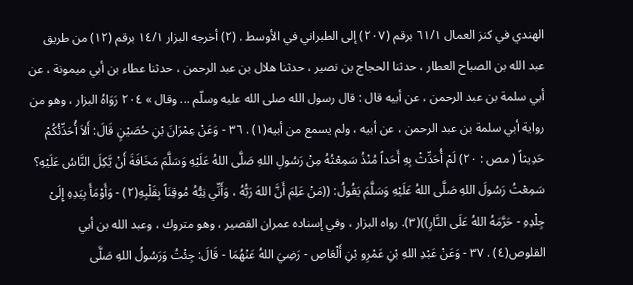الهندي في كنز العمال ٦١/١ برقم (٢٠٧) إلى الطبراني في الأوسط . (٢) أخرجه البزار ١٤/١ برقم (١٢) من طريق عبد الله بن الصباح العطار ، حدثنا الحجاج بن نصير ، حدثنا هلال بن عبد الرحمن ، حدثنا عطاء بن أبي ميمونة ، عن أبي سلمة بن عبد الرحمن ، عن أبيه قال : قال رسول الله صلى الله عليه وسلّم ... وقال » ٢٠٤ رَوَاهُ البزار ، وهو من رواية أبي سلمة بن عبد الرحمن ، عن أبيه ، ولم يسمع من أبيه(١) . ٣٦ - وَعَنْ عِمْرَانَ بْنِ حُصَيْنٍ قَالَ: أَلاَ أُحَدِّئُكُمْ حَدِيثاً ( مص : ٢٠) لَمْ أُحَدِّثْ بِهِ أَحَداً مُنْذُ سَمِعْتُهُ مِنْ رَسُولِ اللهِ صَلَّى اللهُ عَلَيْهِ وَسَلَّمَ مَخَافَةَ أَنْ يَّكِلَ النَّاسُ عَلَيْهِ؟ سَمِعْتُ رَسُولَ اللهِ صَلَّى اللهُ عَلَيْهِ وَسَلَّمَ يَقُولُ: ((مَنْ عَلِمَ أَنَّ اللهَ رَبُّهُ ، وَأَنِّي نِيُّهُ مُوقِنَاً بِقَلْبِهِ(٢) - وَأَوْمَأَ بِيَدِهِ إِلَىْ جِلْدِهِ - حَرَّمَهُ اللهُ عَلَى النَّارِ))(٣). رواه البزار ، وفي إسناده عمران القصير ، وهو متروك ، وعبد الله بن أبي القلوص(٤) . ٣٧ - وَعَنْ عَبْدِ اللهِ بْنِ عَمْرِو بْنِ أَلْعَاصِ - رَضِيَ اللهُ عَنْهُمَا - قَالَ: جِئْتُ وَرَسُولُ اللهِ صَلَّى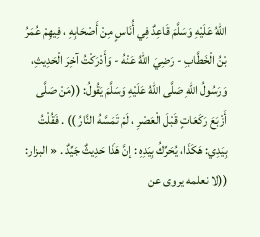اللهُ عَلَيْهِ وَسَلَّمَ قَاعِدٌ فِي أُنَاسٍ مِنْ أَصْحَابِهِ ، فِيهِمْ عُمَرُ بْنُ الْخَطَّابِ - رَضِيَ اللهُ عَنْهُ - وَأَدْرَكْتُ آخِرَ الْحَدِيثِ، وَرَسُولُ اللهِ صَلَّى اللهُ عَلَيْهِ وَسَلَّمَ يَقُولُ: ((مَنْ صَلَّى أَزْبَعَ رَكَعَاتٍ قَبْلَ الْعَصْرِ ، لَمْ تَمَسَّهُ النَّارُ )) . فَقُلْتُ بِيَدِي: هَكَذَا، يُحَرِّكُ بِيَدِهِ : إنَّ هَذَا حَدِيثٌ جَيِّدٌ . « البزار: ((لا نعلمه يروى عن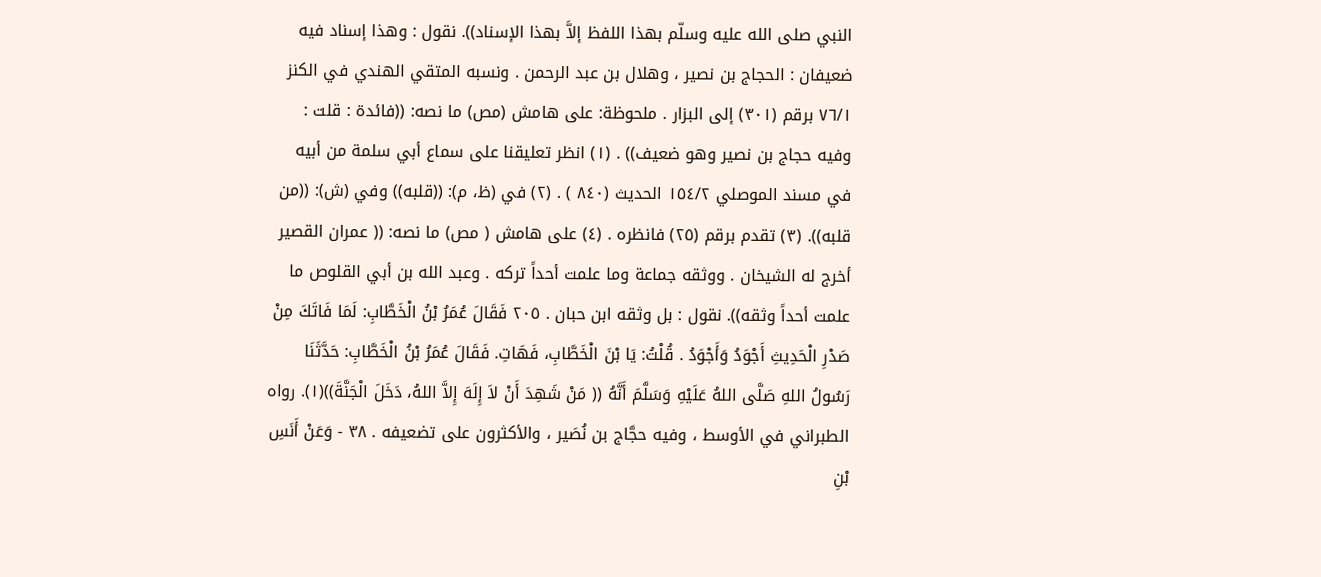النبي صلى الله عليه وسلّم بهذا اللفظ إلاَّ بهذا الإسناد)). نقول : وهذا إسناد فيه ضعيفان : الحجاج بن نصير ، وهلال بن عبد الرحمن . ونسبه المتقي الهندي في الكنز ٧٦/١ برقم (٣٠١) إلى البزار . ملحوظة: على هامش (مص) ما نصه: ((فائدة : قلت : وفيه حجاج بن نصير وهو ضعيف)) . (١) انظر تعليقنا على سماع أبي سلمة من أبيه في مسند الموصلي ١٥٤/٢ الحديث (٨٤٠ ) . (٢) في (ظ، م): ((قلبه)) وفي (ش): ((من قلبه)). (٣) تقدم برقم (٢٥) فانظره . (٤) على هامش ( مص) ما نصه: (( عمران القصير أخرج له الشيخان . ووثقه جماعة وما علمت أحداً تركه . وعبد الله بن أبي القلوص ما علمت أحداً وثقه)). نقول : بل وثقه ابن حبان . ٢٠٥ فَقَالَ عُمَرُ بْنُ الْخَطَّابِ: لَمَا فَاتَكَ مِنْ صَدْرِ الْحَدِيثِ أَجْوَدُ وَأَجْوَدُ . قُلْتُ: يَا بْنَ الْخَطَّابِ، فَهَاتِ. فَقَالَ عُمَرُ بْنُ الْخَطَّابِ: حَدَّثَنَا رَسُولُ اللهِ صَلَّى اللهُ عَلَيْهِ وَسَلَّمَ أَنَّهُ (( مَنْ شَهِدَ أَنْ لاَ إِلَهَ إِلاَّ اللهُ، دَخَلَ الْجَنَّةَ))(١). رواه الطبراني في الأوسط ، وفيه حجَّاج بن نُصَير ، والأكثرون على تضعيفه . ٣٨ - وَعَنْ أَنَسِ بْنِ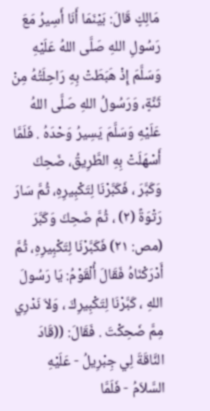مَالِكٍ قَالَ: بَيْنَمَا أَنَا أَسِيرُ مَعَ رَسُولِ اللهِ صَلَّى اللهُ عَلَيْهِ وَسَلَّمَ إِذْ هَبَطَتْ بِهِ رَاحِلَتُهُ مِنْ ثَنِّةٍ، وَرَسُولُ اللهِ صَلَّى اللهُ عَلَيْهِ وَسَلَّمَ يَسِيرُ وَحْدَهُ . فَلَمَّا أَسْهَلَتْ بِهِ الطَّرِيقُ، ضَحِكَ وَكَبَّرَ ، فَكَبَّرْنَا لِتَكْبِيرِهِ، ثُمَّ سَارَ رَتْوَةً (٢) ، ثُمَّ ضَحِكَ وَكَبَّرَ (مص: ٢١) فَكَبَّرْنَا لِتَكْبِيرِهِ، ثُمَّ أَدْرَكْنَاهُ فَقَالَ أُلْقَوْمُ: يَا رَسُولَ اللهِ ، كَبَّرْنَا لِتَكْبِيرِكَ ، وَلاَ نَدْرِي مِمَّ ضَحِكْتَ . فَقَالَ: ((قَادَ النَّاقَةَ لِي جِبْرِيلُ - عَلَيْهِ السَّلاَمُ - فَلَمَّا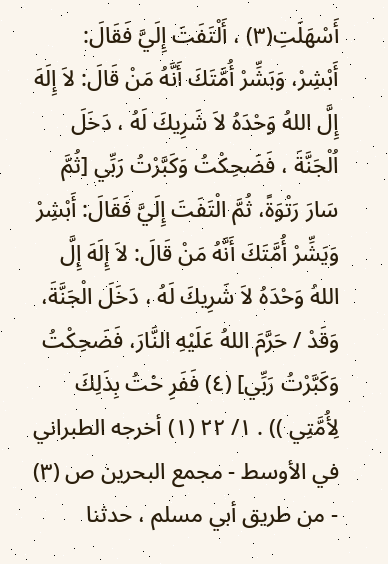أَسْهَلَتِ(٣) ، أَلْتَفَتَ إِلَيَّ فَقَالَ: أَبْشِرْ، وَبَشِّرْ أُمَّتَكَ أَنَّهُ مَنْ قَالَ: لاَ إِلَهَ إِلَّ اللهُ وَحْدَهُ لاَ شَرِيكَ لَهُ ، دَخَلَ اُلْجَنَّةَ ، فَضَحِكْتُ وَكَبَّرْتُ رَبِّي [ثُمَّ سَارَ رَتْوَةً، ثُمَّ الْتَفَتَ إِلَيَّ فَقَالَ: أَبْشِرْ وَيَشِّرْ أُمَّتَكَ أَنَّهُ مَنْ قَالَ: لاَ إِلَهَ إِلَّ اللهُ وَحْدَهُ لاَ شَرِيكَ لَهُ ، دَخَلَ الْجَنَّةَ، وَقَدْ / حَرَّمَ اللهُ عَلَيْهِ النَّارَ، فَضَحِكْتُ وَكَبَّرْتُ رَبِّي] (٤) فَفَرِ حْتُ بِذَلِكَ لِأُمَّتِي )) . ١/ ٢٢ (١) أخرجه الطبراني في الأوسط - مجمع البحرين ص (٣) - من طريق أبي مسلم ، حدثنا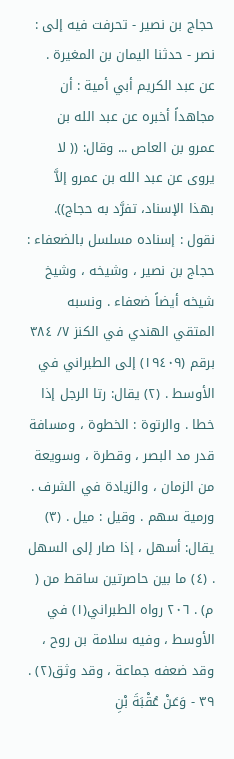حجاج بن نصير - تحرفت فيه إلى : نصر - حدثنا اليمان بن المغيرة . عن عبد الكريم أبي أمية : أن مجاهداً أخبره عن عبد الله بن عمرو بن العاص ... وقال: (( لا يروى عن عبد الله بن عمرو إلاَّ بهذا الإسناد، تفرَّد به حجاج)). نقول : إسناده مسلسل بالضعفاء : حجاج بن نصير ، وشيخه ، وشيخ شيخه أيضاً ضعفاء . ونسبه المتقي الهندي في الكنز ٧/ ٣٨٤ برقم (١٩٤٠٩) إلى الطبراني في الأوسط . (٢) يقال: رتا الرجل إذا خطا . والرتوة : الخطوة ، ومسافة قدر مد البصر ، وقطرة ، وسويعة من الزمان ، والزيادة في الشرف . ورمية سهم . وقيل : ميل . (٣) يقال: أسهل ، إذا صار إلى السهل . (٤) ما بين حاصرتين ساقط من ( م) . ٢٠٦ رواه الطبراني(١) في الأوسط ، وفيه سلامة بن روح ، وقد ضعفه جماعة ، وقد وثق(٢) . ٣٩ - وَعَنْ عُقْبَةَ بْنِ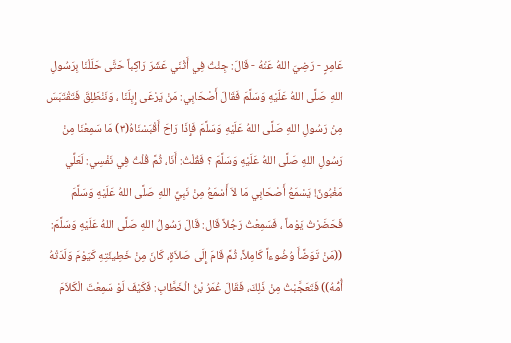عَامِرٍ - رَضِيَ اللهُ عَنْهُ - قَالَ: جِئْتُ فِي أَثْنَي عَشَرَ رَاكِباً حَتَّى حَلَلْنَا بِرَسُولِ اللهِ صَلَّى اللهُ عَلَيْهِ وَسَلَّمَ فَقَالَ أَصْحَابِي: مَنْ يَرْعَى إِبِلَنَا ، وَنَنْطَلِقَ فَتَقْتَبَسَ مِنْ رَسُولِ اللهِ صَلَّى اللهُ عَلَيْهِ وَسَلَّمَ فَإِذَا رَاحَ أَقْبَسْنَاهُ(٣) مَا سَمِعْنَا مِنْ رَسُولِ اللهِ صَلَّى اللهُ عَلَيْهِ وَسَلَّمَ ؟ فَقُلْتُ: أَنَا، ثُمَّ قُلْتُ فِي نَفْسِي: لَعَلِّي مَغْبُونٌ! يَسْمَعُ أَصْحَابِي مَا لاَ أَسْمَعُ مِنْ نَبِيِّ اللهِ صَلَّى اللهُ عَلَيْهِ وَسَلَّمَ فَحَضَرْتُ يَوْماً ، فَسَمِعْتُ رَجُلاً قَال: قَالَ رَسُولُ اللهِ صَلَّى اللهُ عَلَيْهِ وَسَلَّمَ: ((مَنْ تَوَضَّأَ وُضُوءاً كَامِلاً، ثُمَّ قَامَ إِلَى صَلاَةٍ، كَانَ مِنْ خَطِيئَتِهِ كَيَوْمَ وَلَدَتْهُ أُمُّهُ)) فَتَعَجَّبْتُ مِنْ ذَلِكَ، فَقَالَ عُمَرُ بْنُ الْخَطَّابِ: فَكَيْفَ لَوْ سَمِعْتَ الْكَلاَمَ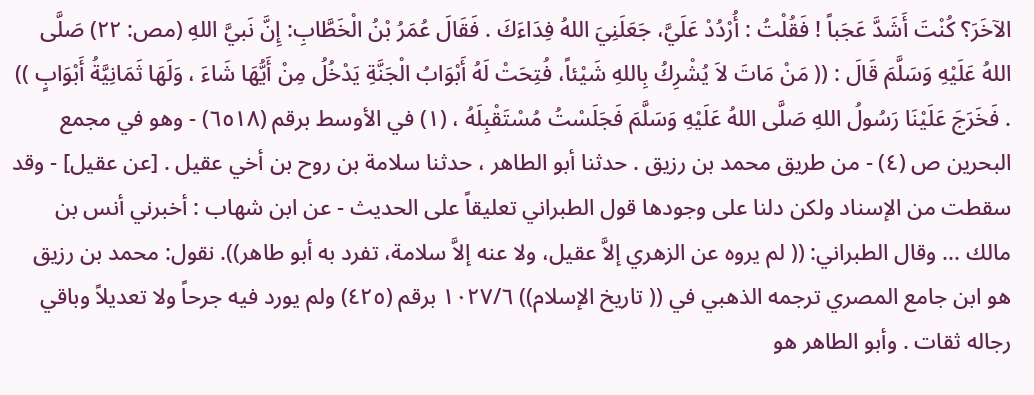الآخَرَ؟ كُنْتَ أَشَدَّ عَجَباً ! فَقُلْتُ : أُرْدُدْ عَلَيَّ، جَعَلَنِيَ اللهُ فِدَاءَكَ . فَقَالَ عُمَرُ بْنُ الْخَطَّابِ: إِنَّ نَبيَّ اللهِ (مص: ٢٢) صَلَّى اللهُ عَلَيْهِ وَسَلَّمَ قَالَ : (( مَنْ مَاتَ لاَ يُشْرِكُ بِاللهِ شَيْئاً، فُتِحَتْ لَهُ أَبْوَابُ الْجَنَّةِ يَدْخُلُ مِنْ أَيُّهَا شَاءَ ، وَلَهَا ثَمَانِيَّةُ أَبْوَابٍ )) . فَخَرَجَ عَلَيْنَا رَسُولُ اللهِ صَلَّى اللهُ عَلَيْهِ وَسَلَّمَ فَجَلَسْتُ مُسْتَقْبِلَهُ ، (١) في الأوسط برقم (٦٥١٨) - وهو في مجمع البحرين ص (٤) - من طريق محمد بن رزيق . حدثنا أبو الطاهر ، حدثنا سلامة بن روح بن أخي عقيل . [عن عقيل] - وقد سقطت من الإسناد ولكن دلنا على وجودها قول الطبراني تعليقاً على الحديث - عن ابن شهاب : أخبرني أنس بن مالك ... وقال الطبراني: (( لم يروه عن الزهري إلاَّ عقيل، ولا عنه إلاَّ سلامة، تفرد به أبو طاهر)). نقول: محمد بن رزيق هو ابن جامع المصري ترجمه الذهبي في (( تاريخ الإسلام)) ١٠٢٧/٦ برقم (٤٢٥) ولم يورد فيه جرحاً ولا تعديلاً وباقي رجاله ثقات . وأبو الطاهر هو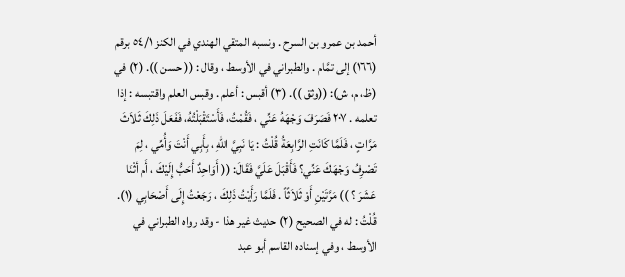أحمد بن عمرو بن السرح . ونسبه المتقي الهندي في الكنز ٥٤/١ برقم (١٦٦) إلى تمَّام . والطبراني في الأوسط ، وقال : (( حسن )). (٢) في (ظ، م، ش): ((وثق )). (٣) أقبس : أعلم . وقبس العلم واقتبسه : إذا تعلمه . ٢٠٧ فَصَرَفَ وَجْهَهُ عَنِّي ، فَقُمْتُ، فَأَسْتَقْبَلْتُهُ، فَفَعَلَ ذَلِكَ ثَلاَثَ مَرَّاتٍ ، فَلَمَّا كَانَتِ الرَّابِعَةُ قُلْتُ : يَا نَبِيَّ اللهِ ، بِأَبِي أَنْتَ وَأُمِّي ، لِمَ تَصْرِفُ وَجْهَكَ عَنِّي؟ فَأَقْبَلَ عَلَيَّ فَقَالَ: (( أَوَاحِدٌ أَحَبُّ إِلَيْكَ ، أَم أثْنَا عَشَرَ ؟ )) مَرَّتَيْنِ أَوْ ثَلاَثًاً . فَلَمَّا رَأَيْتُ ذَلِكَ ، رَجَعْتُ إِلَى أَصْحَابِي (١). قُلْتُ : له في الصحيح (٢) حديث غير هذا - وقد رواه الطبراني في الأوسط ، وفي إسناده القاسم أبو عبد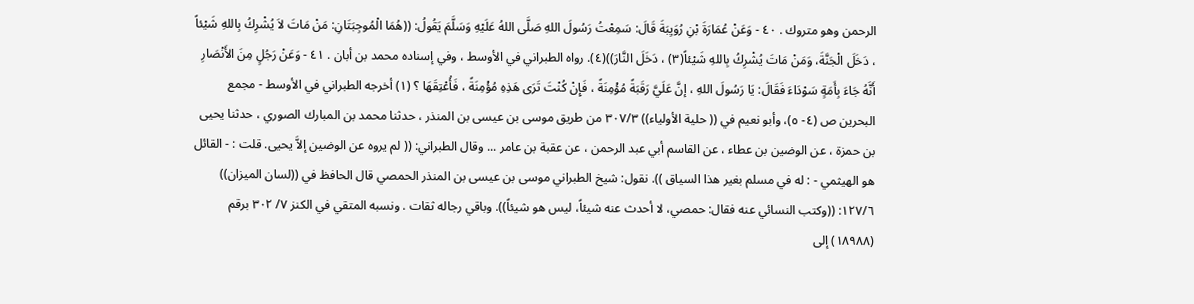الرحمن وهو متروك . ٤٠ - وَعَنْ عُمَارَةَ بْنِ رُوَيِبَةَ قَالَ: سَمِعْتُ رَسُولَ اللهِ صَلَّى اللهُ عَلَيْهِ وَسَلَّمَ يَقُولُ: ((هُمَا الْمُوجِبَتَانِ: مَنْ مَاتَ لاَ يُشْرِكُ بِاللهِ شَيْئاً ، دَخَلَ الْجَنَّةَ، وَمَنْ مَاتَ يُشْرِكُ بِاللهِ شَيْئاً(٣) ، دَخَلَ النَّارَ))(٤). رواه الطبراني في الأوسط ، وفي إسناده محمد بن أبان . ٤١ - وَعَنْ رَجُلٍ مِنَ الأَنْصَارِ أَنَّهُ جَاءَ بِأَمَةٍ سَوْدَاءَ فَقَالَ: يَا رَسُولَ اللهِ ، إنَّ عَلَيَّ رَقَبَةً مُؤْمِنَةً ، فَإِنْ كُنْتَ تَرَى هَذِهِ مُؤْمِنَةً ، فَأُعْتِقَهَا ؟ (١) أخرجه الطبراني في الأوسط - مجمع البحرين ص (٤- ٥)، وأبو نعيم في (( حلية الأولياء)) ٣٠٧/٣ من طريق موسى بن عيسى بن المنذر ، حدثنا محمد بن المبارك الصوري ، حدثنا يحيى بن حمزة ، عن الوضين بن عطاء ، عن القاسم أبي عبد الرحمن ، عن عقبة بن عامر ... وقال الطبراني: (( لم يروه عن الوضين إلاَّ يحيى. قلت : - القائل هو الهيثمي - : له في مسلم بغير هذا السياق )). نقول: شيخ الطبراني موسى بن عيسى بن المنذر الحمصي قال الحافظ في ((لسان الميزان)) ١٢٧/٦: ((وكتب النسائي عنه فقال: حمصي، لا أحدث عنه شيئاً، ليس هو شيئاً)). وباقي رجاله ثقات . ونسبه المتقي في الكنز ٧/ ٣٠٢ برقم (١٨٩٨٨) إلى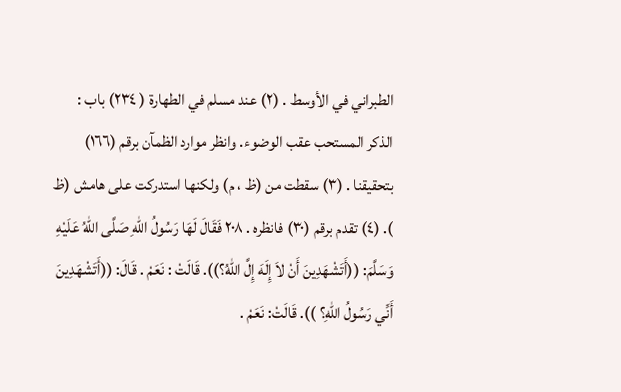الطبراني في الأوسط . (٢) عند مسلم في الطهارة ( ٢٣٤) باب : الذكر المستحب عقب الوضوء. وانظر موارد الظمآن برقم (١٦٦) بتحقيقنا . (٣) سقطت من (ظ ، م) ولكنها استدركت على هامش (ظ ). (٤) تقدم برقم (٣٠) فانظره . ٢٠٨ فَقَالَ لَهَا رَسُولُ اللهِ صَلَّى اللهُ عَلَيْهِ وَسَلَّمَ: ((أَتَشْهَدِينَ أَنْ لاَ إِلَهَ إِلَّ اللهُ؟)). قَالَتْ : نَعَمْ . قَالَ: ((أَتَشْهَدِينَ أَنِّي رَسُولُ اللهِ؟ )). قَالَتْ: نَعَمْ .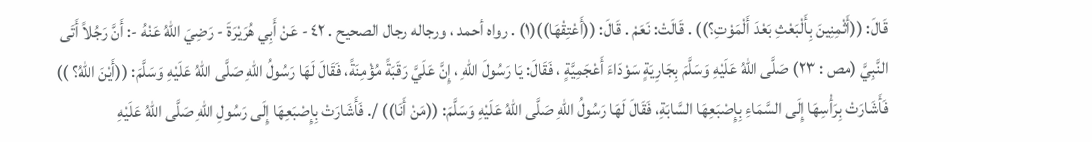قَالَ: ((أَثْمِنِينَ بِأَلْبَعْثِ بَعْدَ أَلْمَوْتِ؟)) . قَالَتْ: نَعَمْ . قَالَ: ((أَعْتِقْهَا))(١) . رواه أحمد ، ورجاله رجال الصحيح . ٤٢ - عَنْ أَبِي هُرَيْرَةَ - رَضِيَ اللهُ عَنْهُ -: أَنَّ رَجُلاً أَتَى النَّبِيَّ (مص : ٢٣) صَلَّى اللهُ عَلَيْهِ وَسَلَّمَ بِجَارِيَةٍ سَوْدَاءَ أَعْجَمِيَّةٍ ، فَقَالَ: يَا رَسُولَ اللهِ ، إِنَّ عَلَيَّ رَقَبَةً مُؤْمِنَةً، فَقَالَ لَهَا رَسُولُ اللهِ صَلَّى اللهُ عَلَيْهِ وَسَلَّمَ: ((أَيْنَ اللهُ؟ )) فَأَشَارَتْ بِرَأْسِهَا إِلَى السَّمَاءِ بِإِصْبَعِهَا السَّابَةِ، فَقَالَ لَهَا رَسُولُ اللهِ صَلَّى اللهُ عَلَيْهِ وَسَلَّمَ: ((مَنْ أَنَا)) /. فَأَشَارَتْ بِإِصْبَعِهَا إِلَى رَسُولِ اللهِ صَلَّى اللهُ عَلَيْهِ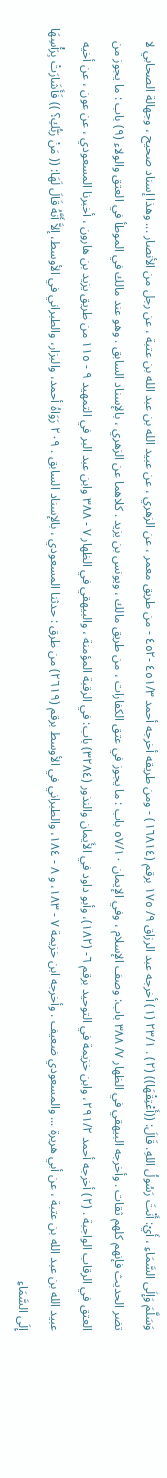وَسَلَّمَ وَإِلَى السَّمَاءِ ، أَيْ: أَنْتَ رَسُولُ اللهِ. قَالَ: ((أَعْتِقْهَا)) (٢) . ٢٣/١ (١) أخرجه عبد الرزاق ٩/ ١٧٥ برقم (١٦٨١٤) - ومن طريقه أخرجه أحمد ٤٥١/٣ -٤٥٢ - من طريق معمر ، عن الزهري ، عن عبيد الله بن عبد الله بن عتبة ، عن رجل من الأنصار ... وهذا إسناد صحيح ، وجهالة الصحابي لا تضر الحديث فإنهم كلهم ثقات . وأخرجه البيهقي في الظهار ٧/ ٣٨٨ باب: وصف الإسلام ، وفي الإيمان ٥٧/١٠ باب : ما يجوز في عتق الكفارات ، من طريق مالك ، ويونس بن يزيد . كلاهما عن الزهري ، بالإسناد السابق . وهو عند مالك في الموطأ في العتق والولاء (٩) باب : ما يجوز من العتق في الرقاب الواجبة . (٢) أخرجه أحمد ٢٩١/٢، وابن خزيمة في التوحيد برقم ٦- (١٨٢)، وأبو داود في الأَيمان والنذور (٣٢٨٤) باب: في الرقبة المؤمنة ، والبيهقي في الظهار ٧ - ٣٨٨ وابن عبد البر في التمهيد ٩ - ١١٥ من طريق يزيد بن هارون ، أخبرنا المسعودي ، عن عون ، عن أخيه عبيد الله بن عبد الله بن عتبة ، عن أبي هريرة ... والمسعودي ضعيف . وأخرجه ابن خزيمة ٧ - ١٨٣، و ٨ - ١٨٤، والطبراني في الأوسط برقم (٢٦١٩) من طرق : حدثنا المسعودي ، بالإسناد السابق . ٢٠٩ رَوَاهُ أحمد، والبزار، والطبراني في الأوسط، إلاَّ أَنَّهُ قَالَ لَهَا: (( مَنْ رَبُّكِ؟ )) فَأَشَارَتْ بِرَأْسِهَا إِلَى السَّمَاءِ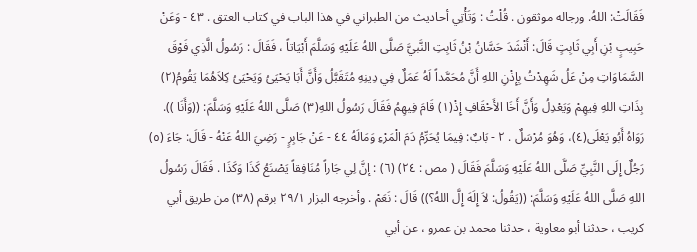فَقَالَتْ: اللهُ. ورجاله موثقون . قُلْتُ : وَتَأْتِي أحاديث من الطبراني في هذا الباب في كتاب العتق . ٤٣ - وَعَنْ حَبِيبٍ بْنِ أَبِي ثَابِتٍ قَالَ: أَنْشَدَ حَسَّانُ بْنُ ثَابِتِ النَّبيَّ صَلَّى اللهُ عَلَيْهِ وَسَلَّمَ أَبْيَاتاً ، فَقَالَ : رَسُولُ الَّذِي فَوْقَ السَّمَاوَاتِ مِنْ عَلُ شَهِدْتُ بِإِذْنِ اللهِ أَنَّ مُحَمَّداً لَهُ عَمَلٌ فِي دِينِهِ مُتَقَبَّلُ وَأَنَّ أَبَا يَحْيَىُ وَيَحْيَىُ كِلاَهُمَا يَقُومُ(٢) بِذَاتِ اللهِ فِيهِمْ وَيَعْدِلُ وَأَنَّ أَخَا الأَحْقَافِ إِذْ(١) قَامَ فِيهِمُ فَقَالَ رَسُولُ اللهِ(٣) صَلَّى اللهُ عَلَيْهِ وَسَلَّمَ: ((وَأَنَا )). رَوَاهُ أَبُو يَعْلَى(٤)، وَهُوَ مُرْسَلٌ . ٢ - بَابٌ: فِيمَا يُحَرِّمُ دَمَ الْمَرْءِ وَمَالَهُ ٤٤ - عَنْ جَابِرٍ - رَضِيَ اللهُ عَنْهُ - قَالَ: جَاءَ (٥) رَجُلٌ إِلَى النَّبِيِّ صَلَّى اللهُ عَلَيْهِ وَسَلَّمَ فَقَالَ ( مص : ٢٤) (٦) : إنَّ لِي جَاراً مُنَافِقاً يَصْنَعُ كَذَا وَكَذَا . فَقَالَ رَسُولُ اللهِ صَلَّى اللهُ عَلَيْهِ وَسَلَّمَ: ((يَقُولُ: لاَ إِلَهَ إِلَّ اللهُ؟)) قَالَ : نَعَمْ . وأخرجه البزار ٢٩/١ برقم (٣٨) من طريق أبي كريب ، حدثنا أبو معاوية ، حدثنا محمد بن عمرو ، عن أبي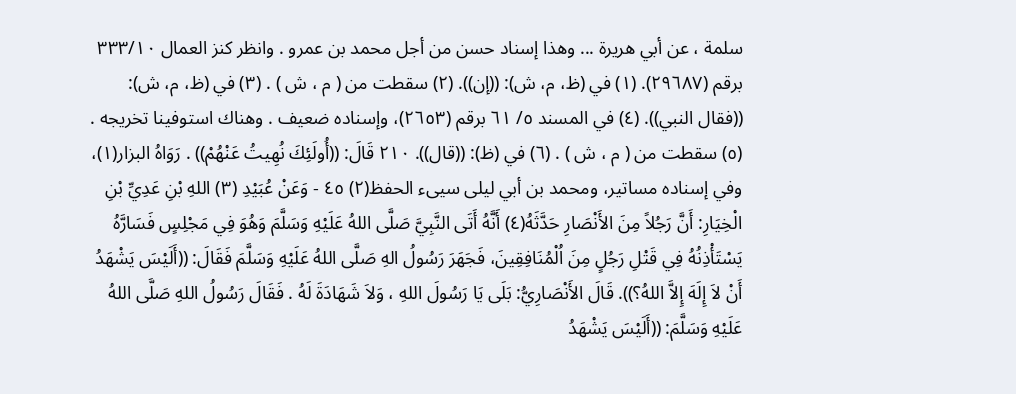سلمة ، عن أبي هريرة ... وهذا إسناد حسن من أجل محمد بن عمرو . وانظر كنز العمال ٣٣٣/١٠ برقم (٢٩٦٨٧). (١) في (ظ، م، ش): ((إن)). (٢) سقطت من ( م ، ش ) . (٣) في (ظ، م، ش): ((فقال النبي)). (٤) في المسند ٥/ ٦١ برقم (٢٦٥٣)، وإسناده ضعيف . وهناك استوفينا تخريجه . (٥) سقطت من ( م ، ش ) . (٦) في (ظ): ((قال)). ٢١٠ قَالَ: ((أُولَئِكَ نُهِيتُ عَنْهُمْ)) . رَوَاهُ البزار(١)، وفي إسناده مساتير، ومحمد بن أبي ليلى سيىء الحفظ(٢) ٤٥ - وَعَنْ عُبَيْدِ (٣) اللهِ بْنِ عَدِيِّ بْنِ الْخِيَارِ: أَنَّ رَجُلاً مِنَ الأَنْصَارِ حَدَّثَهُ(٤) أَنَّهُ أَتَى النَّبِيَّ صَلَّى اللهُ عَلَيْهِ وَسَلَّمَ وَهُوَ فِي مَجْلِسٍ فَسَارَّهُ يَسْتَأْذِنُهُ فِي قَتْلِ رَجُلٍ مِنَ اُلْمُنَافِقِينَ، فَجَهَرَ رَسُولُ الهِ صَلَّى اللهُ عَلَيْهِ وَسَلَّمَ فَقَالَ: ((أَلَيْسَ يَشْهَدُ أَنْ لاَ إِلَهَ إِلاَّ اللهُ؟)). قَالَ الأَنْصَارِيُّ: بَلَى يَا رَسُولَ اللهِ ، وَلاَ شَهَادَةَ لَهُ . فَقَالَ رَسُولُ اللهِ صَلَّى اللهُ عَلَيْهِ وَسَلَّمَ: ((أَلَيْسَ يَشْهَدُ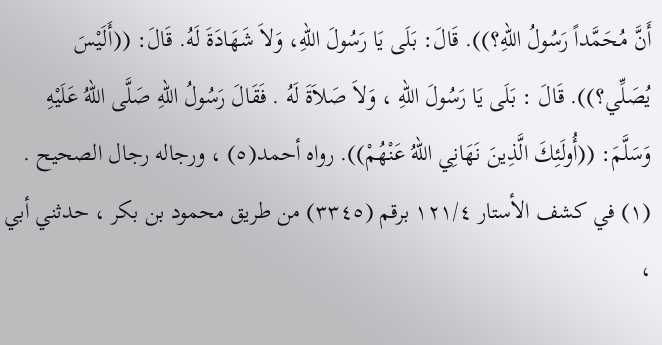أَنَّ مُحَمَّداً رَسُولُ اللهِ؟)). قَالَ: بَلَى يَا رَسُولَ اللهِ، وَلاَ شَهَادَةَ لَهُ. قَالَ: ((أَلَيْسَ يُصَلِّي؟)). قَالَ : بَلَى يَا رَسُولَ اللهِ ، وَلاَ صَلاَةَ لَهُ . فَقَالَ رَسُولُ اللهِ صَلَّى اللهُ عَلَيْهِ وَسَلَّمَ: ((أُولَئِكَ الَّذِينَ نَهَانِي اللهُ عَنْهُمْ)). رواه أحمد(٥) ، ورجاله رجال الصحيح . (١) في كشف الأستار ١٢١/٤ برقم (٣٣٤٥) من طريق محمود بن بكر ، حدثني أبي ،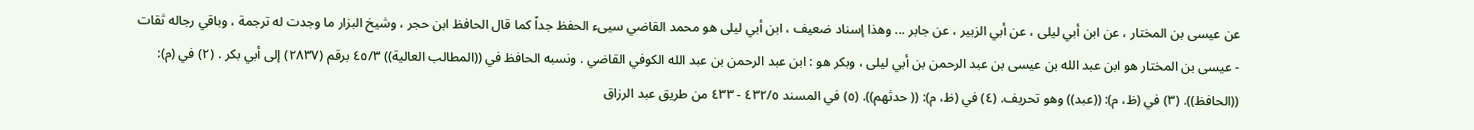عن عيسى بن المختار ، عن ابن أبي ليلى ، عن أبي الزبير ، عن جابر ... وهذا إسناد ضعيف ، ابن أبي ليلى هو محمد القاضي سيىء الحفظ جداً كما قال الحافظ ابن حجر ، وشيخ البزار ما وجدت له ترجمة ، وباقي رجاله ثقات - عيسى بن المختار هو ابن عبد الله بن عيسى بن عبد الرحمن بن أبي ليلى ، وبكر هو : ابن عبد الرحمن بن عبد الله الكوفي القاضي . ونسبه الحافظ في ((المطالب العالية)) ٤٥/٣ برقم (٢٨٣٧) إلى أبي بكر . (٢) في (م): ((الحافظ)). (٣) في (ظ، م): ((عبد)) وهو تحريف. (٤) في (ظ، م): (( حدثهم)). (٥) في المسند ٤٣٢/٥ - ٤٣٣ من طريق عبد الرزاق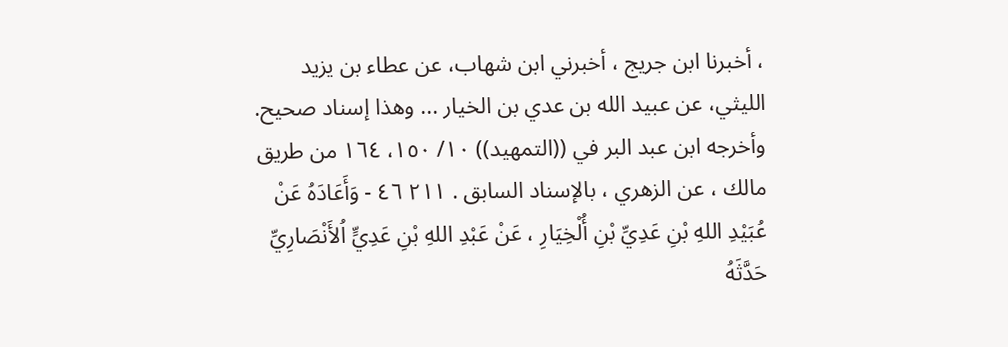، أخبرنا ابن جريج ، أخبرني ابن شهاب، عن عطاء بن يزيد الليثي، عن عبيد الله بن عدي بن الخيار ... وهذا إسناد صحيح. وأخرجه ابن عبد البر في ((التمهيد)) ١٠/ ١٥٠، ١٦٤ من طريق مالك ، عن الزهري ، بالإسناد السابق . ٢١١ ٤٦ - وَأَعَادَهُ عَنْ عُبَيْدِ اللهِ بْنِ عَدِيِّ بْنِ أُلْخِيَارِ ، عَنْ عَبْدِ اللهِ بْنِ عَدِيٍّ اُلأَنْصَارِيِّ حَدَّثَهُ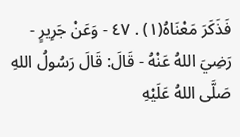فَذَكَرَ مَعْنَاهُ(١) . ٤٧ - وَعَنْ جَرِيرٍ - رَضِيَ اللهُ عَنْهُ - قَالَ: قَالَ رَسُولُ اللهِ صَلَّى اللهُ عَلَيْهِ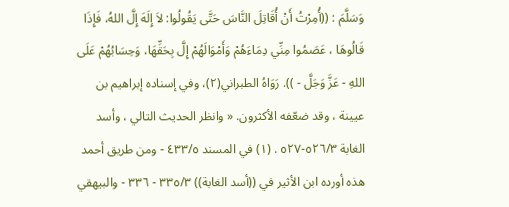وَسَلَّمَ : ((أُمِرْتُ أَنْ أُقَاتِلَ النَّاسَ حَتَّى يَقُولُوا: لاَ إِلَهَ إِلَّ اللهُ، فَإِذَا قَالُوهَا ، عَصَمُوا مِنِّي دِمَاءَهُمْ وَأَمْوَالَهُمْ إِلَّ بِحَقِّهَا، وَحِسَابُهُمْ عَلَى اللهِ - عَزَّ وَجَلَّ - )). رَوَاهُ الطبراني(٢)، وفي إسناده إبراهيم بن عيينة ، وقد ضعّفه الأكثرون. « وانظر الحديث التالي ، وأسد الغابة ٥٢٦/٣-٥٢٧ . (١) في المسند ٤٣٣/٥ - ومن طريق أحمد هذه أورده ابن الأثير في ((أسد الغابة)) ٣٣٥/٣ - ٣٣٦ - والبيهقي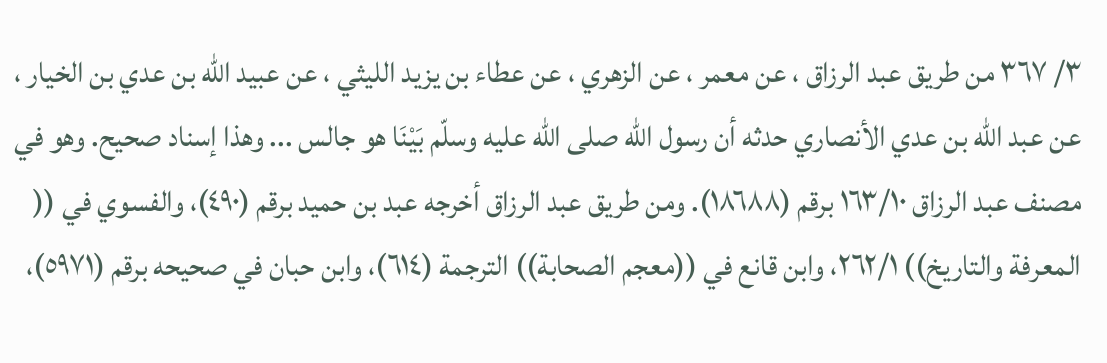٣/ ٣٦٧ من طريق عبد الرزاق ، عن معمر ، عن الزهري ، عن عطاء بن يزيد الليثي ، عن عبيد الله بن عدي بن الخيار ، عن عبد الله بن عدي الأنصاري حدثه أن رسول الله صلى الله عليه وسلّم بَيْنَا هو جالس ... وهذا إسناد صحيح. وهو في مصنف عبد الرزاق ١٦٣/١٠ برقم (١٨٦٨٨). ومن طريق عبد الرزاق أخرجه عبد بن حميد برقم (٤٩٠)، والفسوي في (( المعرفة والتاريخ)) ٢٦٢/١، وابن قانع في ((معجم الصحابة)) الترجمة (٦١٤)، وابن حبان في صحيحه برقم (٥٩٧١)،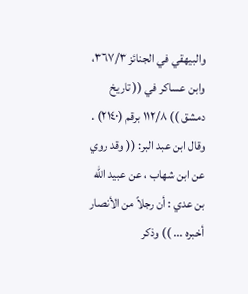والبيهقي في الجنائز ٣٦٧/٣، وابن عساكر في (( تاريخ دمشق )) ١١٢/٨ برقم (٢١٤٠) . وقال ابن عبد البر: (( وقد روي عن ابن شهاب ، عن عبيد الله بن عدي : أن رجلاً من الأنصار أخبره ... )) وذكر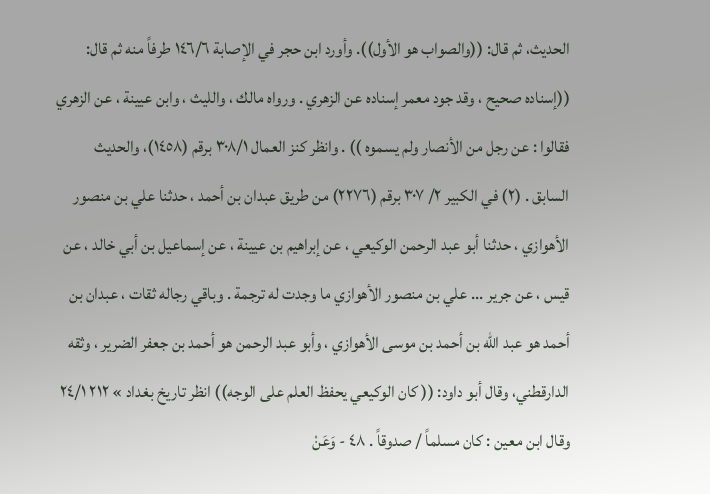الحديث، ثم قال: ((والصواب هو الأول)). وأورد ابن حجر في الإصابة ١٤٦/٦ طرفاً منه ثم قال: ((إسناده صحيح ، وقد جود معمر إسناده عن الزهري . ورواه مالك ، والليث ، وابن عيينة ، عن الزهري فقالوا : عن رجل من الأنصار ولم يسموه )) . وانظر كنز العمال ٣٠٨/١ برقم (١٤٥٨)، والحديث السابق . (٢) في الكبير ٢/ ٣٠٧ برقم (٢٢٧٦) من طريق عبدان بن أحمد ، حدثنا علي بن منصور الأهوازي ، حدثنا أبو عبد الرحمن الوكيعي ، عن إبراهيم بن عيينة ، عن إسماعيل بن أبي خالد ، عن قيس ، عن جرير ... علي بن منصور الأهوازي ما وجدت له ترجمة . وباقي رجاله ثقات ، عبدان بن أحمد هو عبد الله بن أحمد بن موسى الأهوازي ، وأبو عبد الرحمن هو أحمد بن جعفر الضرير ، وثقه الدارقطني، وقال أبو داود: (( كان الوكيعي يحفظ العلم على الوجه)) انظر تاريخ بغداد » ٢١٢ ٢٤/١ وقال ابن معين : كان مسلماً / صدوقاً . ٤٨ - وَعَنْ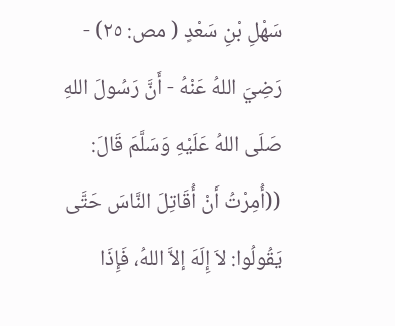سَهْلِ بْنِ سَعْدٍ ( مص: ٢٥) - رَضِيَ اللهُ عَنْهُ - أَنَّ رَسُولَ اللهِ صَلَى اللهُ عَلَيْهِ وَسَلَّمَ قَالَ: ((أُمِرْتُ أَنْ أُقَاتِلَ النَّاسَ حَتَّى يَقُولُوا: لاَ إِلَهَ إلاَّ اللهُ، فَإِذَا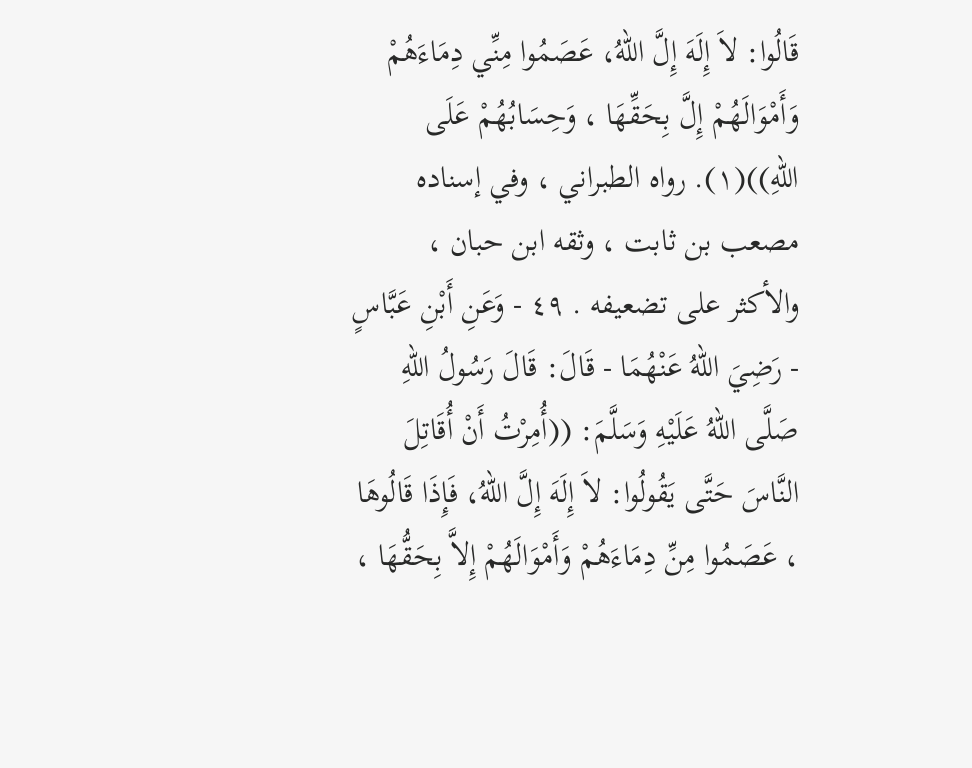قَالُوا: لاَ إِلَهَ إِلَّ اللهُ، عَصَمُوا مِنِّي دِمَاءَهُمْ وَأَمْوَالَهُمْ إِلَّ بِحَقِّهَا ، وَحِسَابُهُمْ عَلَى اللهِ))(١). رواه الطبراني ، وفي إسناده مصعب بن ثابت ، وثقه ابن حبان ، والأكثر على تضعيفه . ٤٩ - وَعَنِ أَبْنِ عَبَّاسٍ - رَضِيَ اللهُ عَنْهُمَا - قَالَ: قَالَ رَسُولُ اللهِ صَلَّى اللهُ عَلَيْهِ وَسَلَّمَ: ((أُمِرْتُ أَنْ أُقَاتِلَ النَّاسَ حَتَّى يَقُولُوا: لاَ إِلَهَ إِلَّ اللهُ، فَإِذَا قَالُوهَا ، عَصَمُوا مِنِّ دِمَاءَهُمْ وَأَمْوَالَهُمْ إِلاَّ بِحَقُّهَا ،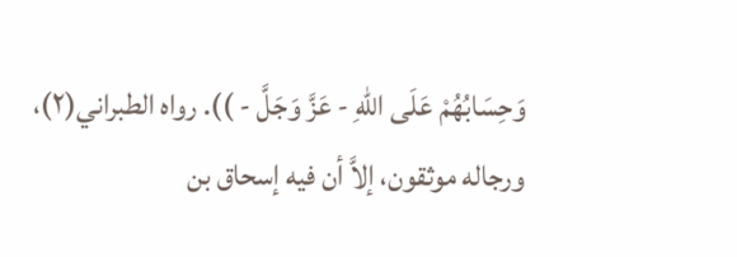وَحِسَابُهُمْ عَلَى اللهِ - عَزَّ وَجَلَّ - )). رواه الطبراني(٢)، ورجاله موثقون، إلاَّ أن فيه إسحاق بن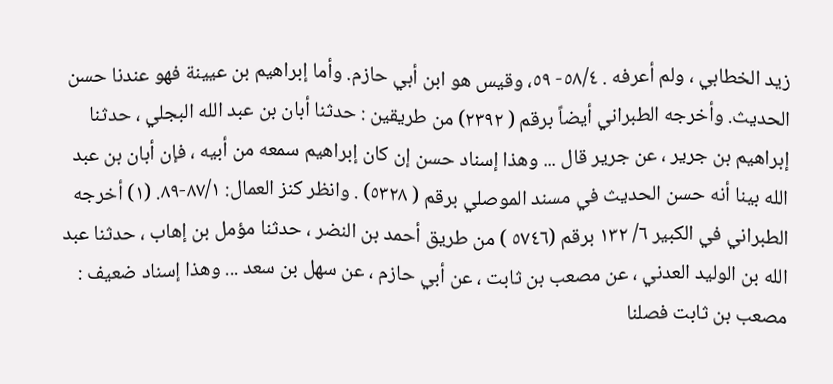زيد الخطابي ، ولم أعرفه . ٥٨/٤- ٥٩، وقيس هو ابن أبي حازم. وأما إبراهيم بن عيينة فهو عندنا حسن الحديث. وأخرجه الطبراني أيضاً برقم ( ٢٣٩٢) من طريقين : حدثنا أبان بن عبد الله البجلي ، حدثنا إبراهيم بن جرير ، عن جرير قال ... وهذا إسناد حسن إن كان إبراهيم سمعه من أبيه ، فإن أبان بن عبد الله بينا أنه حسن الحديث في مسند الموصلي برقم ( ٥٣٢٨) . وانظر كنز العمال: ٨٧/١-٨٩. (١) أخرجه الطبراني في الكبير ٦/ ١٣٢ برقم (٥٧٤٦ ) من طريق أحمد بن النضر ، حدثنا مؤمل بن إهاب ، حدثنا عبد الله بن الوليد العدني ، عن مصعب بن ثابت ، عن أبي حازم ، عن سهل بن سعد ... وهذا إسناد ضعيف : مصعب بن ثابت فصلنا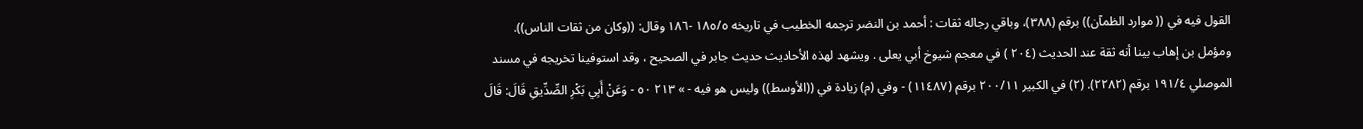القول فيه في (( موارد الظمآن)) برقم (٣٨٨)، وباقي رجاله ثقات : أحمد بن النضر ترجمه الخطيب في تاريخه ١٨٥/٥ -١٨٦ وقال: ((وكان من ثقات الناس)). ومؤمل بن إهاب بينا أنه ثقة عند الحديث (٢٠٤ ) في معجم شيوخ أبي يعلى . ويشهد لهذه الأحاديث حديث جابر في الصحيح ، وقد استوفينا تخريجه في مسند الموصلي ١٩١/٤ برقم (٢٢٨٢). (٢) في الكبير ٢٠٠/١١ برقم (١١٤٨٧) - وفي (م) زيادة في ((الأوسط)) وليس هو فيه - » ٢١٣ ٥٠ - وَعَنْ أَبِي بَكْرِ الصِّدِّيقِ قَالَ: قَالَ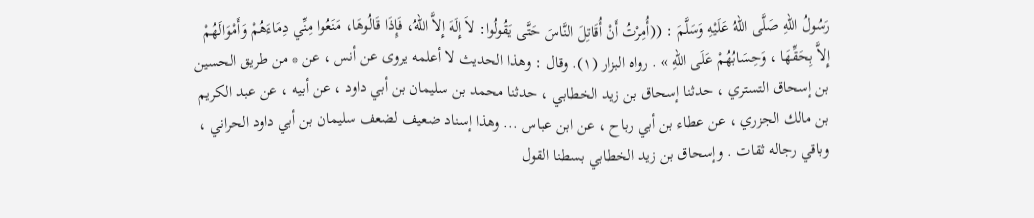رَسُولُ اللهِ صَلَّى اللهُ عَلَيْهِ وَسَلَّمَ : ((أُمِرْتُ أَنْ أُقَاتِلَ النَّاسَ حَتَّى يَقُولُوا: لاَ إِلَهَ إِلاَّ اللهُ، فَإِذَا قَالُوهَا، مَنَعُوا مِنِّي دِمَاءَهُمْ وَأَمْوَالَهُمْ إِلاَّ بِحَقِّهَا ، وَحِسَابُهُمْ عَلَى اللهِ » . رواه البزار (١). وقال : وهذا الحديث لا أعلمه يروى عن أنس ، عن * من طريق الحسين بن إسحاق التستري ، حدثنا إسحاق بن زيد الخطابي ، حدثنا محمد بن سليمان بن أبي داود ، عن أبيه ، عن عبد الكريم بن مالك الجزري ، عن عطاء بن أبي رباح ، عن ابن عباس ... وهذا إسناد ضعيف لضعف سليمان بن أبي داود الحراني ، وباقي رجاله ثقات . وإسحاق بن زيد الخطابي بسطنا القول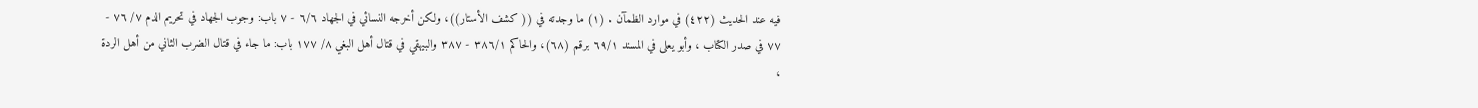فيه عند الحديث (٤٢٢) في موارد الظمآن . (١) ما وجدته في (( كشف الأستار))، ولكن أخرجه النسائي في الجهاد ٦/٦ - ٧ باب: وجوب الجهاد في تحريم الدم ٧/ ٧٦ - ٧٧ في صدر الكتاب ، وأبو يعلى في المسند ٦٩/١ برقم (٦٨)، والحاكم ٣٨٦/١ - ٣٨٧ والبيهقي في قتال أهل البغي ٨/ ١٧٧ باب: ما جاء في قتال الضرب الثاني من أهل الردة ،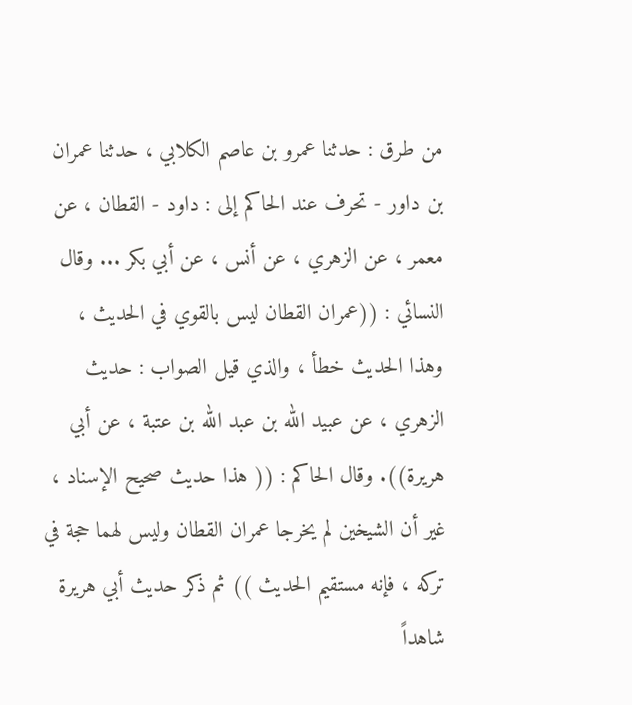من طرق : حدثنا عمرو بن عاصم الكلابي ، حدثنا عمران بن داور - تحرف عند الحاكم إلى : داود - القطان ، عن معمر ، عن الزهري ، عن أنس ، عن أبي بكر ... وقال النسائي : ((عمران القطان ليس بالقوي في الحديث ، وهذا الحديث خطأ ، والذي قيل الصواب : حديث الزهري ، عن عبيد الله بن عبد الله بن عتبة ، عن أبي هريرة)). وقال الحاكم : (( هذا حديث صحيح الإسناد ، غير أن الشيخين لم يخرجا عمران القطان وليس لهما حجة في تركه ، فإنه مستقيم الحديث )) ثم ذكر حديث أبي هريرة شاهداً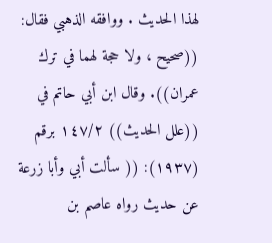لهذا الحديث . ووافقه الذهبي فقال: ((صحيح ، ولا حجة لهما في ترك عمران)). وقال ابن أبي حاتم في ((علل الحديث)) ١٤٧/٢ برقم (١٩٣٧): (( سألت أبي وأبا زرعة عن حديث رواه عاصم بن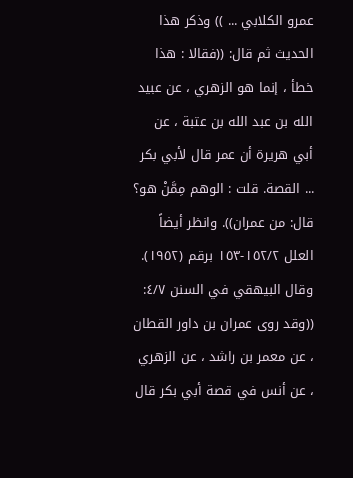عمرو الكلابي ... )) وذكر هذا الحديث ثم قال: ((فقالا : هذا خطأ ، إنما هو الزهري ، عن عبيد الله بن عبد الله بن عتبة ، عن أبي هريرة أن عمر قال لأبي بكر ... القصة. قلت : الوهم مِمَّنْ هو؟ قال: من عمران)). وانظر أيضاً العلل ١٥٢/٢-١٥٣ برقم (١٩٥٢). وقال البيهقي في السنن ٤/٧: ((وقد روى عمران بن داور القطان ، عن معمر بن راشد ، عن الزهري ، عن أنس في قصة أبي بكر قال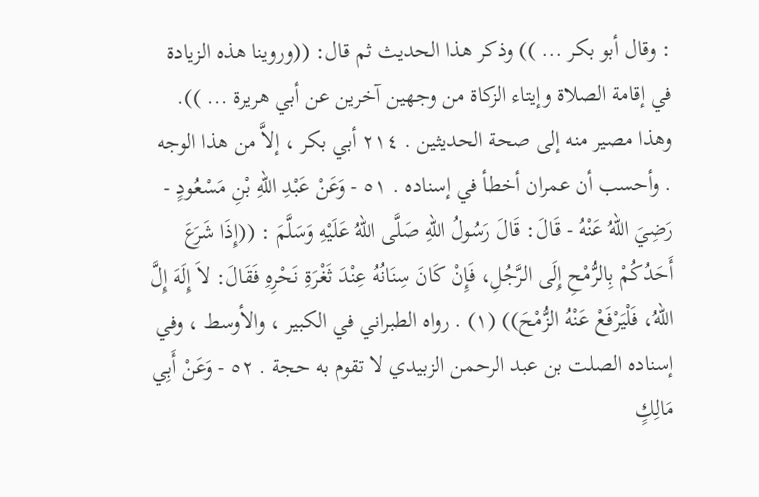: وقال أبو بكر ... )) وذكر هذا الحديث ثم قال: ((وروينا هذه الزيادة في إقامة الصلاة وإيتاء الزكاة من وجهين آخرين عن أبي هريرة ... )). وهذا مصير منه إلى صحة الحديثين . ٢١٤ أبي بكر ، إلاَّ من هذا الوجه . وأحسب أن عمران أخطأ في إسناده . ٥١ - وَعَنْ عَبْدِ اللهِ بْنِ مَسْعُودٍ - رَضِيَ اللهُ عَنْهُ - قَالَ: قَالَ رَسُولُ اللهِ صَلَّى اللهُ عَلَيْهِ وَسَلَّمَ : ((إِذَا شَرَعَ أَحَدُكُمْ بِالرُّمْحِ إِلَى الرَّجُلِ، فَإِنْ كَانَ سِنَانُهُ عِنْدَ ثَغْرَةِ نَحْرِهِ فَقَالَ: لاَ إِلَهَ إِلَّ اللهُ، فَلْيَرْفَعْ عَنْهُ الزُّمْحَ)) (١) . رواه الطبراني في الكبير ، والأوسط ، وفي إسناده الصلت بن عبد الرحمن الزبيدي لا تقوم به حجة . ٥٢ - وَعَنْ أَبِي مَالِكٍ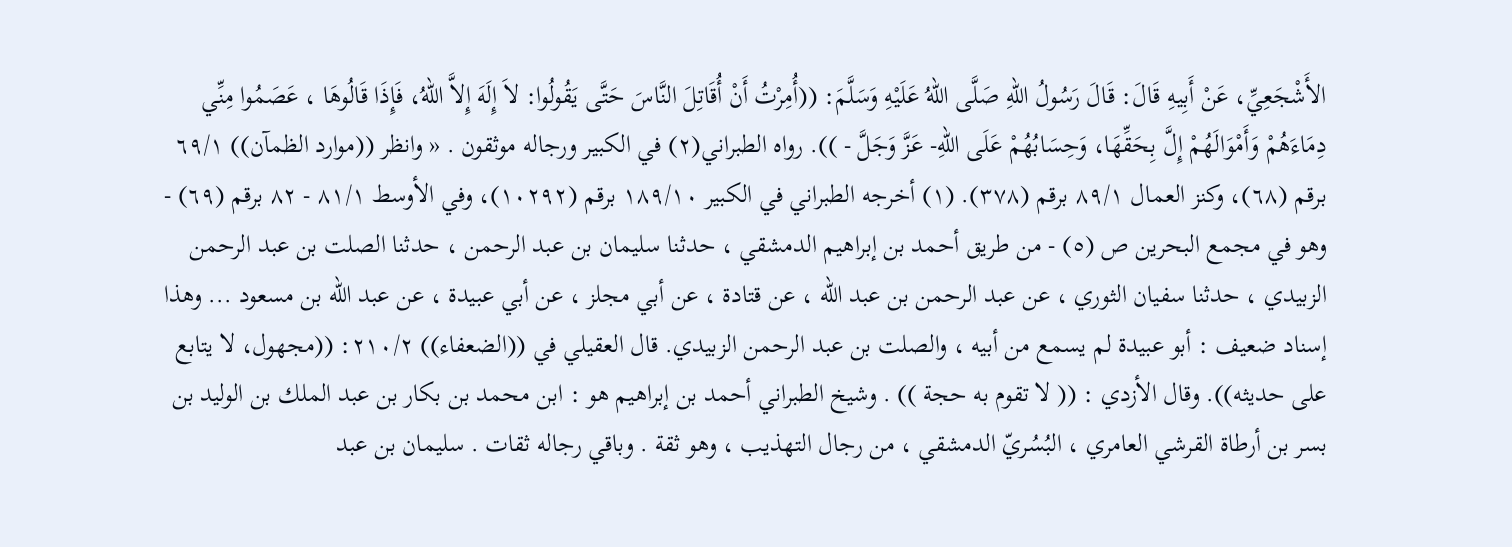الأَشْجَعِيِّ، عَنْ أَبِيهِ قَالَ: قَالَ رَسُولُ اللهِ صَلَّى اللهُ عَلَيْهِ وَسَلَّمَ: ((أُمِرْتُ أَنْ أُقَاتِلَ النَّاسَ حَتَّى يَقُولُوا: لاَ إِلَهَ إِلاَّ اللهُ، فَإِذَا قَالُوهَا ، عَصَمُوا مِنِّي دِمَاءَهُمْ وَأَمْوَالَهُمْ إِلَّ بِحَقِّهَا، وَحِسَابُهُمْ عَلَى اللهِ- عَزَّ وَجَلَّ - )). رواه الطبراني(٢) في الكبير ورجاله موثقون . « وانظر ((موارد الظمآن)) ٦٩/١ برقم (٦٨)، وكنز العمال ٨٩/١ برقم (٣٧٨). (١) أخرجه الطبراني في الكبير ١٨٩/١٠ برقم (١٠٢٩٢)، وفي الأوسط ٨١/١ - ٨٢ برقم (٦٩) - وهو في مجمع البحرين ص (٥) - من طريق أحمد بن إبراهيم الدمشقي ، حدثنا سليمان بن عبد الرحمن ، حدثنا الصلت بن عبد الرحمن الزبيدي ، حدثنا سفيان الثوري ، عن عبد الرحمن بن عبد الله ، عن قتادة ، عن أبي مجلز ، عن أبي عبيدة ، عن عبد الله بن مسعود ... وهذا إسناد ضعيف : أبو عبيدة لم يسمع من أبيه ، والصلت بن عبد الرحمن الزبيدي. قال العقيلي في ((الضعفاء)) ٢١٠/٢: ((مجهول، لا يتابع على حديثه)). وقال الأزدي : (( لا تقوم به حجة )) . وشيخ الطبراني أحمد بن إبراهيم هو : ابن محمد بن بكار بن عبد الملك بن الوليد بن بسر بن أرطاة القرشي العامري ، البُسُريّ الدمشقي ، من رجال التهذيب ، وهو ثقة . وباقي رجاله ثقات . سليمان بن عبد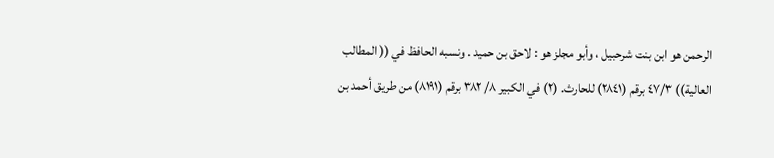الرحمن هو ابن بنت شرحبيل ، وأبو مجلز هو : لاحق بن حميد . ونسبه الحافظ في (( المطالب العالية)) ٤٧/٣ برقم (٢٨٤١) للحارث. (٢) في الكبير ٨/ ٣٨٢ برقم (٨١٩١) من طريق أحمد بن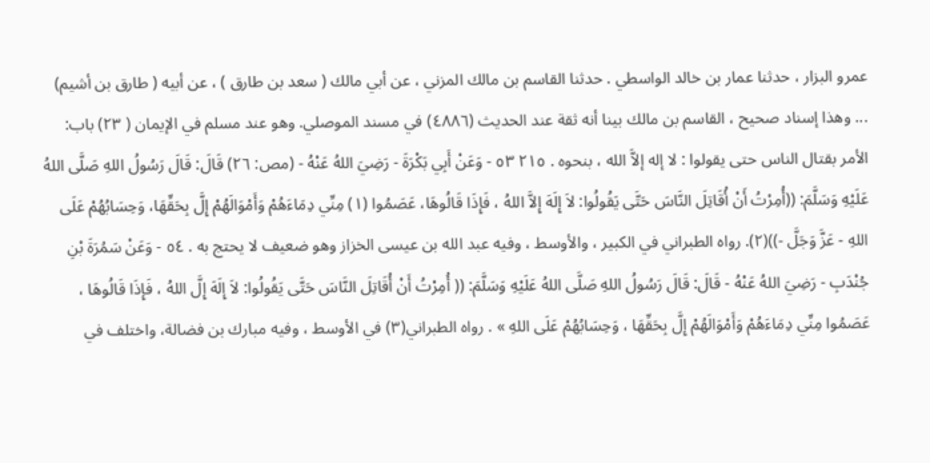عمرو البزار ، حدثنا عمار بن خالد الواسطي . حدثنا القاسم بن مالك المزني ، عن أبي مالك ( سعد بن طارق ) ، عن أبيه ( طارق بن أشيم) ... وهذا إسناد صحيح ، القاسم بن مالك بينا أنه ثقة عند الحديث (٤٨٨٦) في مسند الموصلي. وهو عند مسلم في الإيمان ( ٢٣) باب: الأمر بقتال الناس حتى يقولوا : لا إله إلاَّ الله ، بنحوه . ٢١٥ ٥٣ - وَعَنْ أَبِي بَكْرَةَ - رَضِيَ اللهُ عَنْهُ - (مص: ٢٦) قَالَ: قَالَ رَسُولُ اللهِ صَلَّى اللهُ عَلَيْهِ وَسَلَّمَ: ((أُمِرْتُ أَنْ أُقَاتِلَ النَّاسَ حَتَّى يَقُولُوا: لاَ إِلَهَ إِلاَّ اللهُ ، فَإِذَا قَالُوهَا، عَصَمُوا (١) مِنِّي دِمَاءَهُمْ وَأَمْوَالَهُمْ إِلَّ بِحَقِّهَا، وَحِسَابُهُمْ عَلَى اللهِ - عَزَّ وَجَلَّ -))(٢). رواه الطبراني في الكبير ، والأوسط ، وفيه عبد الله بن عيسى الخزاز وهو ضعيف لا يحتج به . ٥٤ - وَعَنْ سَمُرَةَ بْنِ جُنْدَبِ - رَضِيَ اللهُ عَنْهُ - قَالَ: قَالَ رَسُولُ اللهِ صَلَّى اللهُ عَلَيْهِ وَسَلَّمَ: (( أُمِرْتُ أَنْ أُقَاتِلَ النَّاسَ حَتَّى يَقُولُوا: لاَ إِلَهَ إِلَّ اللهُ ، فَإِذَا قَالُوهَا ، عَصَمُوا مِنِّي دِمَاءَهُمْ وَأَمْوَالَهُمْ إِلَّ بِحَقِّهَا ، وَحِسَابُهُمْ عَلَى اللهِ » . رواه الطبراني(٣) في الأوسط ، وفيه مبارك بن فضالة، واختلف في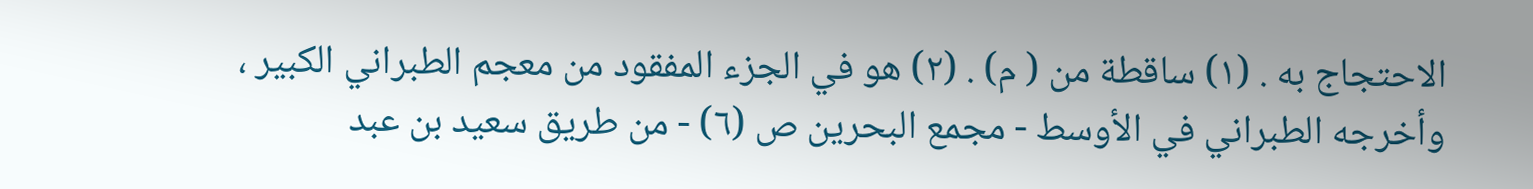الاحتجاج به . (١) ساقطة من ( م) . (٢) هو في الجزء المفقود من معجم الطبراني الكبير ، وأخرجه الطبراني في الأوسط - مجمع البحرين ص (٦) - من طريق سعيد بن عبد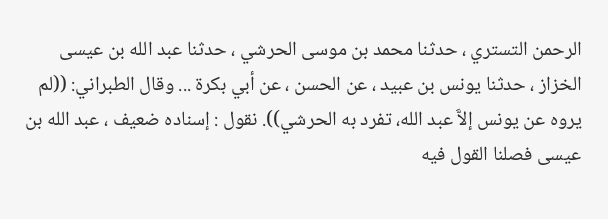الرحمن التستري ، حدثنا محمد بن موسى الحرشي ، حدثنا عبد الله بن عيسى الخزاز ، حدثنا يونس بن عبيد ، عن الحسن ، عن أبي بكرة ... وقال الطبراني: ((لم يروه عن يونس إلاَّ عبد الله، تفرد به الحرشي)). نقول : إسناده ضعيف ، عبد الله بن عيسى فصلنا القول فيه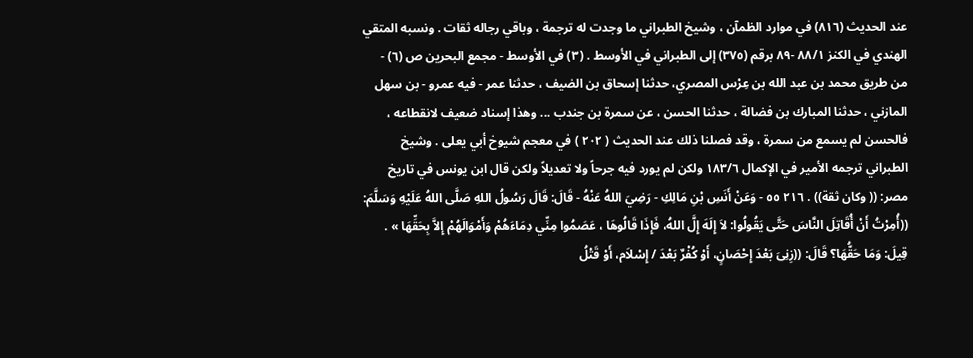عند الحديث (٨١٦) في موارد الظمآن ، وشيخ الطبراني ما وجدت له ترجمة ، وباقي رجاله ثقات . ونسبه المتقي الهندي في الكنز ٨٨/١ -٨٩ برقم (٣٧٥) إلى الطبراني في الأوسط . (٣) في الأوسط - مجمع البحرين ص (٦) - من طريق محمد بن عبد الله بن عِرْس المصري، حدثنا إسحاق بن الضيف ، حدثنا عمر - فيه عمرو - بن سهل المازني ، حدثنا المبارك بن فضالة ، حدثنا الحسن ، عن سمرة بن جندب ... وهذا إسناد ضعيف لانقطاعه ، فالحسن لم يسمع من سمرة ، وقد فصلنا ذلك عند الحديث ( ٢٠٢ ) في معجم شيوخ أبي يعلى . وشيخ الطبراني ترجمه الأمير في الإكمال ١٨٣/٦ ولكن لم يورد فيه جرحاً ولا تعديلاً ولكن قال ابن يونس في تاريخ مصر: (( وكان ثقة)) . ٢١٦ ٥٥ - وَعَنْ أَنَسِ بْنِ مَالِكِ - رَضِيَ اللهُ عَنْهُ - قَالَ: قَالَ رَسُولُ اللهِ صَلَّى اللهُ عَلَيْهِ وَسَلَّمَ: ((أُمِرْتُ أَنْ أُقَاتِلَ النَّاسَ حَتَّى يَقُولُوا: لاَ إِلَهَ إِلَّ اللهُ، فَإِذَا قَالُوهَا ، عَصَمُوا مِنِّي دِمَاءَهُمْ وَأَمْوَالَهُمْ إِلاَّ بِحَقِّهَا » . قِيلَ: وَمَا حَقُّهَا؟ قَالَ: ((زِنِىَ بَعْدَ إِحْصَانٍ، أَوْ كُفْرٌ بَعْدَ / إِسْلاَم، أَوْ قَتْلُ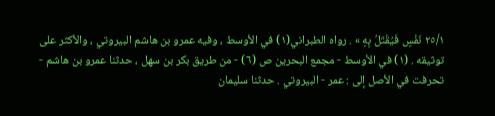٢٥/١ نَفْسٍ فَيُقْتَلُ بِهِ » . رواه الطبراني(١) في الأوسط ، وفيه عمرو بن هاشم البيروتي ، والأكثر على توثيقه . (١) في الأوسط - مجمع البحرين ص (٦) - من طريق بكر بن سهل ، حدثنا عمرو بن هاشم - تحرفت في الأصل إلى : عمر - البيروتي . حدثنا سليمان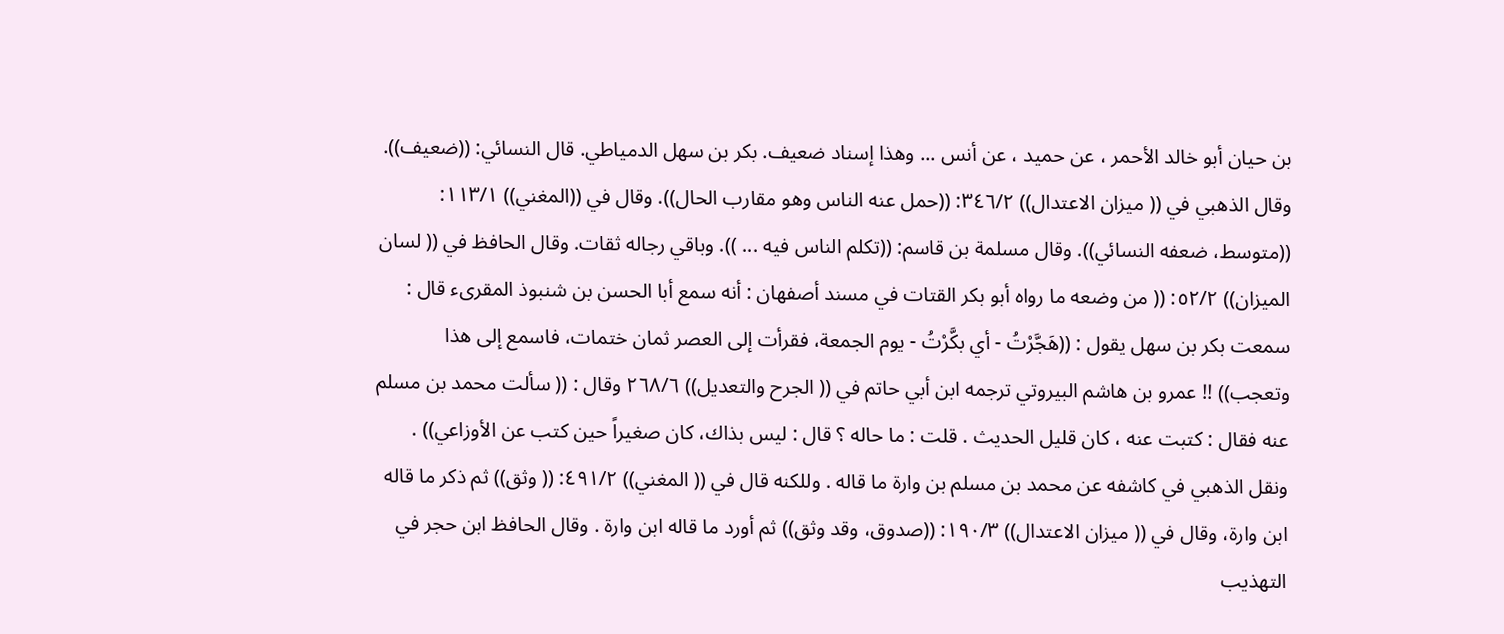بن حيان أبو خالد الأحمر ، عن حميد ، عن أنس ... وهذا إسناد ضعيف. بكر بن سهل الدمياطي. قال النسائي: ((ضعيف)). وقال الذهبي في (( ميزان الاعتدال)) ٣٤٦/٢: ((حمل عنه الناس وهو مقارب الحال)). وقال في ((المغني)) ١١٣/١: ((متوسط، ضعفه النسائي)). وقال مسلمة بن قاسم: ((تكلم الناس فيه ... )). وباقي رجاله ثقات. وقال الحافظ في (( لسان الميزان)) ٥٢/٢: (( من وضعه ما رواه أبو بكر القتات في مسند أصفهان : أنه سمع أبا الحسن بن شنبوذ المقرىء قال : سمعت بكر بن سهل يقول : ((هَجَّرْتُ - أي بكَّرْتُ - يوم الجمعة، فقرأت إلى العصر ثمان ختمات، فاسمع إلى هذا وتعجب)) !! عمرو بن هاشم البيروتي ترجمه ابن أبي حاتم في (( الجرح والتعديل)) ٢٦٨/٦ وقال : (( سألت محمد بن مسلم عنه فقال : كتبت عنه ، كان قليل الحديث . قلت : ما حاله ؟ قال : ليس بذاك، كان صغيراً حين كتب عن الأوزاعي)) . ونقل الذهبي في كاشفه عن محمد بن مسلم بن وارة ما قاله . وللكنه قال في (( المغني)) ٤٩١/٢: (( وثق)) ثم ذكر ما قاله ابن وارة، وقال في (( ميزان الاعتدال)) ١٩٠/٣: ((صدوق، وقد وثق)) ثم أورد ما قاله ابن وارة . وقال الحافظ ابن حجر في التهذيب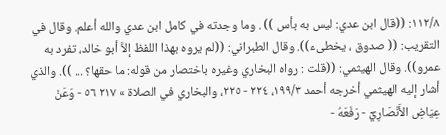١١٢/٨: ((قال ابن عدي: ليس به بأس )) . وما وجدته في كامل ابن عدي والله أعلم. وقال في التقريب: (( صدوق ، يخطىء)). وقال الطبراني: ((لم يروه بهذا اللفظ إلاَّ أبو خالد، تفرد به عمرو)). وقال الهيثمي: ((قلت : رواه البخاري وغيره باختصار من قوله: ما حقها؟ ... )). والذي أشار إليه الهيثمي أخرجه أحمد ١٩٩/٣، ٢٢٤ - ٢٢٥، والبخاري في الصلاة » ٢١٧ ٥٦ - وَعَنْ عِيَاضِ الأَنْصَارِيِّ - رَفَعَهُ -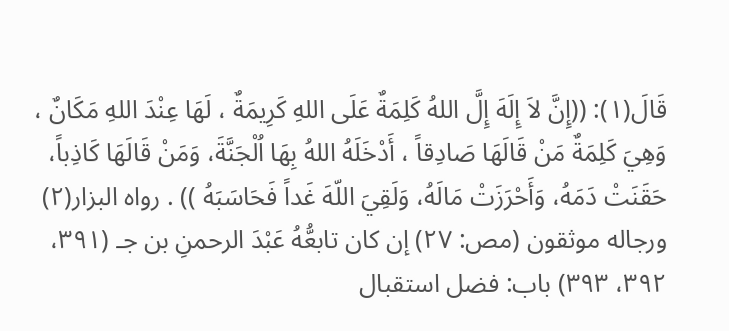قَالَ(١): ((إِنَّ لاَ إِلَهَ إِلَّ اللهُ كَلِمَةٌ عَلَى اللهِ كَرِيمَةٌ ، لَهَا عِنْدَ اللهِ مَكَانٌ ، وَهِيَ كَلِمَةٌ مَنْ قَالَهَا صَادِقاً ، أَدْخَلَهُ اللهُ بِهَا اُلْجَنَّةَ، وَمَنْ قَالَهَا كَاذِباً، حَقَنَتْ دَمَهُ، وَأَحْرَزَتْ مَالَهُ، وَلَقِيَ اللّهَ غَداً فَحَاسَبَهُ )) . رواه البزار(٢) ورجاله موثقون (مص: ٢٧) إن كان تابعُّهُ عَبْدَ الرحمنِ بن جـ (٣٩١، ٣٩٢، ٣٩٣) باب: فضل استقبال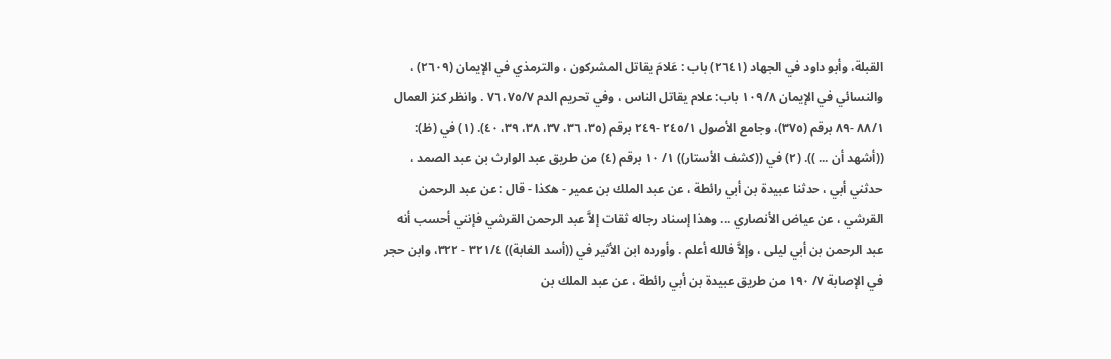القبلة، وأبو داود في الجهاد (٢٦٤١) باب : عَلامَ يقاتل المشركون ، والترمذي في الإيمان (٢٦٠٩) ، والنسائي في الإيمان ١٠٩/٨ باب: علام يقاتل الناس ، وفي تحريم الدم ٧٥/٧، ٧٦ . وانظر كنز العمال ٨٨/١ -٨٩ برقم (٣٧٥)، وجامع الأصول ٢٤٥/١ -٢٤٩ برقم (٣٥، ٣٦، ٣٧، ٣٨، ٣٩، ٤٠). (١) في (ظ): ((أشهد أن ... )). (٢) في ((كشف الأستار)) ١/ ١٠ برقم (٤) من طريق عبد الوارث بن عبد الصمد ، حدثني أبي ، حدثنا عبيدة بن أبي رائطة ، عن عبد الملك بن عمير - هكذا - قال : عن عبد الرحمن القرشي ، عن عياض الأنصاري ... وهذا إسناد رجاله ثقات إلاَّ عبد الرحمن القرشي فإنني أحسب أنه عبد الرحمن بن أبي ليلى ، وإلاَّ فالله أعلم . وأورده ابن الأثير في ((أسد الغابة)) ٣٢١/٤ - ٣٢٢، وابن حجر في الإصابة ٧/ ١٩٠ من طريق عبيدة بن أبي رائطة ، عن عبد الملك بن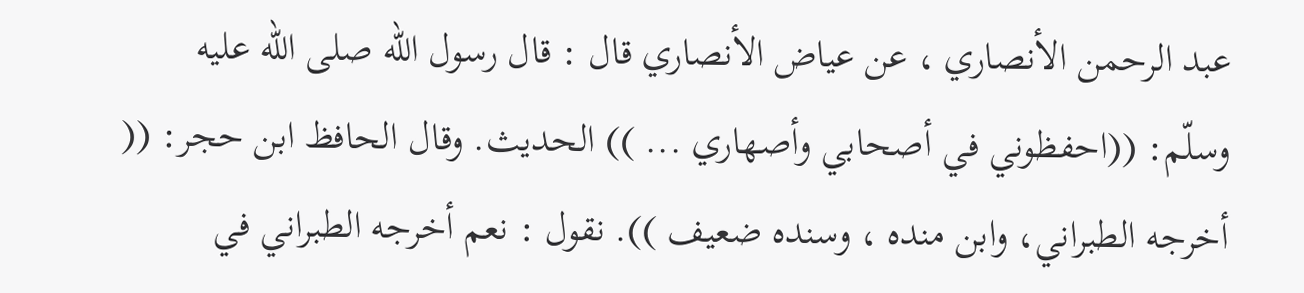عبد الرحمن الأنصاري ، عن عياض الأنصاري قال : قال رسول الله صلى الله عليه وسلّم: ((احفظوني في أصحابي وأصهاري ... )) الحديث. وقال الحافظ ابن حجر: (( أخرجه الطبراني، وابن منده ، وسنده ضعيف )). نقول : نعم أخرجه الطبراني في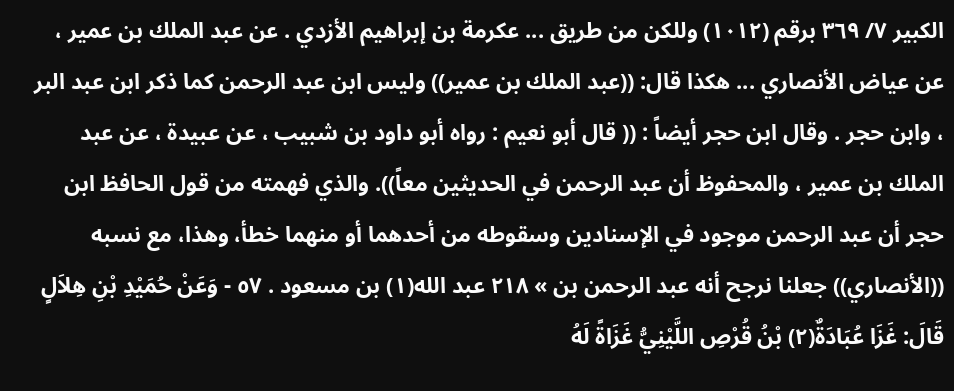الكبير ٧/ ٣٦٩ برقم (١٠١٢) وللكن من طريق ... عكرمة بن إبراهيم الأزدي . عن عبد الملك بن عمير ، عن عياض الأنصاري ... هكذا قال: ((عبد الملك بن عمير)) وليس ابن عبد الرحمن كما ذكر ابن عبد البر ، وابن حجر . وقال ابن حجر أيضاً : (( قال أبو نعيم : رواه أبو داود بن شبيب ، عن عبيدة ، عن عبد الملك بن عمير ، والمحفوظ أن عبد الرحمن في الحديثين معاً)). والذي فهمته من قول الحافظ ابن حجر أن عبد الرحمن موجود في الإسنادين وسقوطه من أحدهما أو منهما خطأ، وهذا، مع نسبه ((الأنصاري)) جعلنا نرجح أنه عبد الرحمن بن » ٢١٨ عبد الله(١) بن مسعود . ٥٧ - وَعَنْ حُمَيْدِ بْنِ هِلاَلٍ قَالَ: غَزَا عُبَادَةٌ(٢) بْنُ قُرْصِ اللَّيْنِيُّ غَزَاةً لَهُ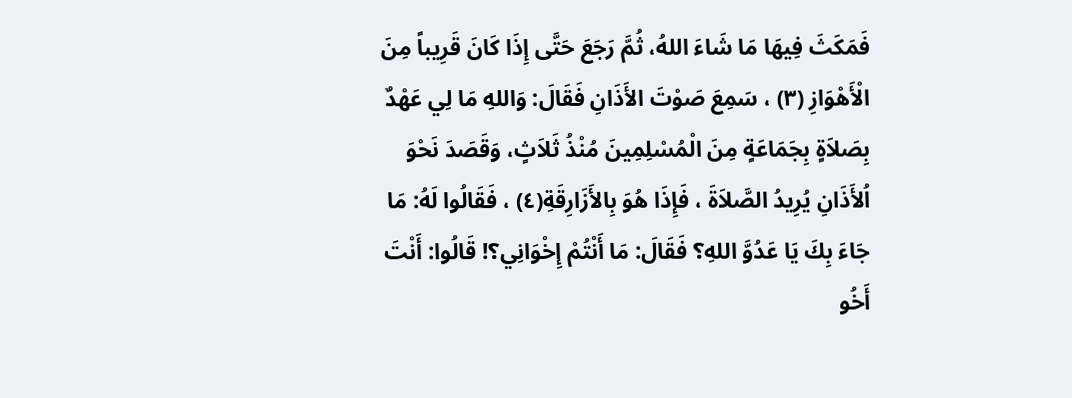فَمَكَثَ فِيهَا مَا شَاءَ اللهُ، ثُمَّ رَجَعَ حَتَّى إِذَا كَانَ قَرِيباً مِنَ الْأَهْوَازِ (٣) ، سَمِعَ صَوْتَ الأَذَانِ فَقَالَ: وَاللهِ مَا لِي عَهْدٌ بِصَلاَةٍ بِجَمَاعَةٍ مِنَ الْمُسْلِمِينَ مُنْذُ ثَلاَثٍ، وَقَصَدَ نَحْوَ اُلأَذَانِ يُرِيدُ الصَّلاَةَ ، فَإِذَا هُوَ بِالأَزَارِقَةِ(٤) ، فَقَالُوا لَهُ: مَا جَاءَ بِكَ يَا عَدُوَّ اللهِ؟ فَقَالَ: مَا أَنْتُمْ إِخْوَانِي؟! قَالُوا: أَنْتَ أَخُو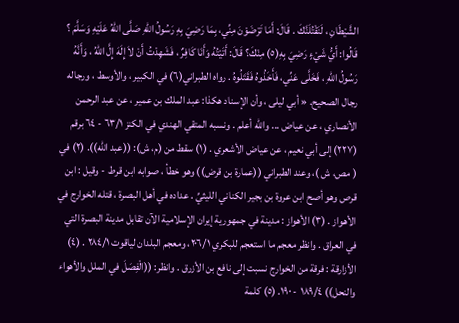الشَّيْطَانِ ، لَنَقْتُلَنَّكَ . قَالَ: أَمَا تَرْضَوْنَ مِنِّي، بِمَا رَضِيَ بِهِ رَسُولُ اللهِ صَلَّى اللهُ عَلَيْهِ وَسَلَّمَ ؟ قَالُوا: أَيُّ شَيْءٍ رَضِيَ بِهِ(٥) مِنْكَ؟ قَالَ: أَتَيْتُهُ وَأَنَا كَافِرٌ ، فَشَهِدْتُ أَنْ لاَ إِلَهَ إِلَّ اللهُ ، وَأَنَّهُ رَسُولُ اللهِ ، فَخَلَّى عَنِّي، فَأَخَذُوهُ فَقَتَلُوهُ . رواه الطبراني(٦) في الكبير ، والأوسط ، ورجاله رجال الصحيح. « أبي ليلى ، وأن الإسناد هكذا: عبد الملك بن عمير ، عن عبد الرحمن الأنصاري ، عن عياض ... والله أعلم . ونسبه المتقي الهندي في الكنز ٦٣/١ - ٦٤ برقم (٢٢٧) إلى أبي نعيم ، عن عياض الأشعري . (١) سقط من (م، ش): ((عبد الله)). (٢) في ( مص، ش )، وعند الطبراني ((عمارة بن قرض)) وهو خطأ ، صوابه ابن قرط - وقيل : ابن قرص وهو أصح ابن عروة بن بجير الكناني الليثيِّ . عداده في أهل البصرة ، قتله الخوارج في الأهواز . (٣) الأهواز : مدينة في جمهورية إيران الإسلامية الآن تقابل مدينة البصرة التي في العراق . وانظر معجم ما استعجم للبكري ٢٠٦/١، ومعجم البلدان لياقوت ٢٨٤/١ . (٤) الأزارقة : فرقة من الخوارج نسبت إلى نافع بن الأزرق . وانظر: ((الْفِصَلَ في الملل والأهواء والنحل)) ١٨٩/٤ - ١٩٠. (٥) كلمة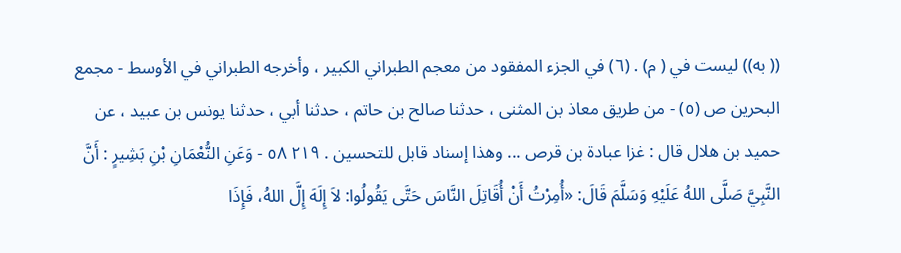(( به)) ليست في ( م) . (٦) في الجزء المفقود من معجم الطبراني الكبير ، وأخرجه الطبراني في الأوسط - مجمع البحرين ص (٥) - من طريق معاذ بن المثنى ، حدثنا صالح بن حاتم ، حدثنا أبي ، حدثنا يونس بن عبيد ، عن حميد بن هلال قال : غزا عبادة بن قرص ... وهذا إسناد قابل للتحسين . ٢١٩ ٥٨ - وَعَنِ النُّعْمَانِ بْنِ بَشِيرٍ : أَنَّ النَّبِيَّ صَلَّى اللهُ عَلَيْهِ وَسَلَّمَ قَالَ: «أُمِرْتُ أَنْ أُقَاتِلَ النَّاسَ حَتَّى يَقُولُوا: لاَ إِلَهَ إِلَّ اللهُ، فَإِذَا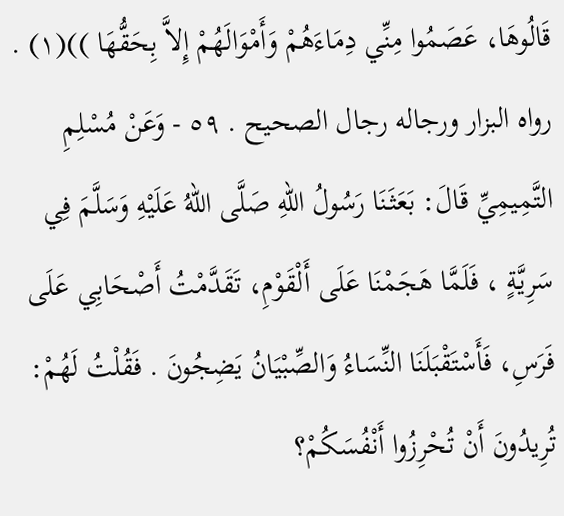قَالُوهَا، عَصَمُوا مِنِّي دِمَاءَهُمْ وَأَمْوَالَهُمْ إِلاَّ بِحَقُّهَا ))(١) . رواه البزار ورجاله رجال الصحيح . ٥٩ - وَعَنْ مُسْلِمِ التَّمِيمِيِّ قَالَ: بَعَثَنَا رَسُولُ اللهِ صَلَّى اللهُ عَلَيْهِ وَسَلَّمَ فِي سَرِيَّةٍ ، فَلَمَّا هَجَمْنَا عَلَى أَلْقَوْمِ، تَقَدَّمْتُ أَصْحَابِي عَلَى فَرَسِ، فَأَسْتَقْبَلَنَا النِّسَاءُ وَالصِّبْيَانُ يَضِجُونَ . فَقُلْتُ لَهُمْ: تُرِيدُونَ أَنْ تُحْرِزُوا أَنْفُسَكُمْ؟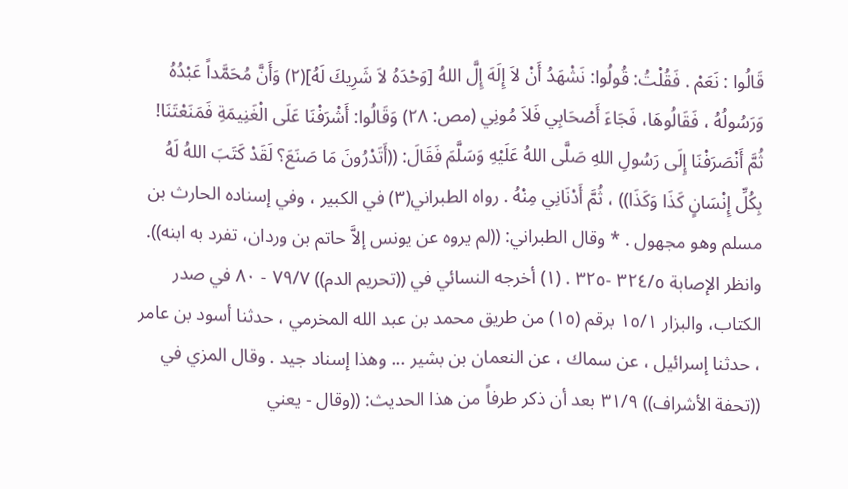قَالُوا : نَعَمْ . فَقُلْتُ: قُولُوا: نَشْهَدُ أَنْ لاَ إِلَهَ إِلَّ اللهُ [وَحْدَهُ لاَ شَرِيكَ لَهُ](٢) وَأَنَّ مُحَمَّداً عَبْدُهُ وَرَسُولُهُ ، فَقَالُوهَا، فَجَاءَ أَصْحَابِي فَلاَ مُونِي (مص: ٢٨) وَقَالُوا: أَشْرَفْنَا عَلَى الْغَنِيمَةِ فَمَنَعْتَنَا! ثُمَّ أَنْصَرَفْنَا إِلَى رَسُولِ اللهِ صَلَّى اللهُ عَلَيْهِ وَسَلَّمَ فَقَالَ: ((أَتَدْرُونَ مَا صَنَعَ؟ لَقَدْ كَتَبَ اللهُ لَهُ بِكُلِّ إِنْسَانٍ كَذَا وَكَذَا)) ، ثُمَّ أَدْنَانِي مِنْهُ . رواه الطبراني(٣) في الكبير ، وفي إسناده الحارث بن مسلم وهو مجهول . * وقال الطبراني: ((لم يروه عن يونس إلاَّ حاتم بن وردان، تفرد به ابنه)). وانظر الإصابة ٣٢٤/٥ -٣٢٥ . (١) أخرجه النسائي في ((تحريم الدم)) ٧٩/٧ - ٨٠ في صدر الكتاب، والبزار ١٥/١ برقم (١٥) من طريق محمد بن عبد الله المخرمي ، حدثنا أسود بن عامر ، حدثنا إسرائيل ، عن سماك ، عن النعمان بن بشير ... وهذا إسناد جيد . وقال المزي في ((تحفة الأشراف)) ٣١/٩ بعد أن ذكر طرفاً من هذا الحديث: ((وقال - يعني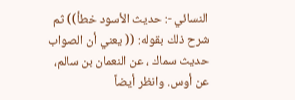النسائي -: حديث الأسود خطأ)) ثم شرح ذلك بقوله: (( يعني أن الصواب حديث سماك ، عن النعمان بن سالم، عن أوس. وانظر أيضاً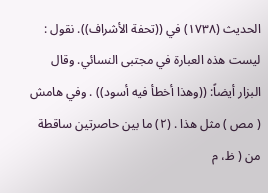الحديث (١٧٣٨) في ((تحفة الأشراف)). نقول : ليست هذه العبارة في مجتبى النسائي. وقال البزار أيضاً: ((وهذا أخطأ فيه أسود)) . وفي هامش ( مص ) مثل هذا . (٢) ما بين حاصرتين ساقطة من ( ظ، م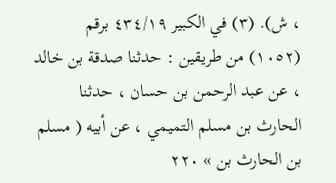، ش). (٣) في الكبير ٤٣٤/١٩ برقم (١٠٥٢) من طريقين : حدثنا صدقة بن خالد ، عن عبد الرحمن بن حسان ، حدثنا الحارث بن مسلم التميمي ، عن أبيه ( مسلم بن الحارث بن » ٢٢٠